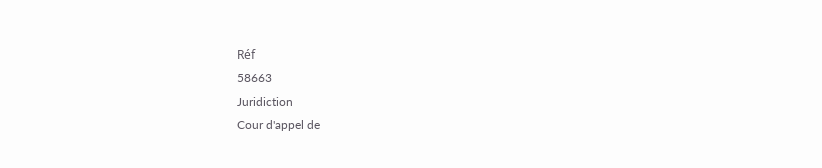Réf
58663
Juridiction
Cour d'appel de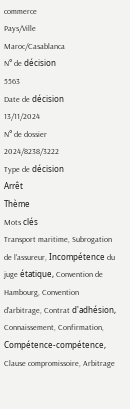commerce
Pays/Ville
Maroc/Casablanca
N° de décision
5563
Date de décision
13/11/2024
N° de dossier
2024/8238/3222
Type de décision
Arrêt
Thème
Mots clés
Transport maritime, Subrogation de l'assureur, Incompétence du juge étatique, Convention de Hambourg, Convention d'arbitrage, Contrat d'adhésion, Connaissement, Confirmation, Compétence-compétence, Clause compromissoire, Arbitrage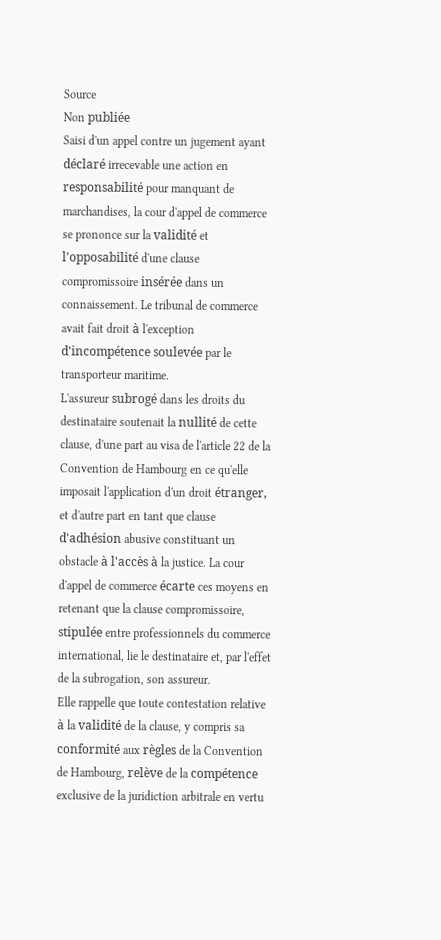Source
Non publiée
Saisi d'un appel contre un jugement ayant déclaré irrecevable une action en responsabilité pour manquant de marchandises, la cour d'appel de commerce se prononce sur la validité et l'opposabilité d'une clause compromissoire insérée dans un connaissement. Le tribunal de commerce avait fait droit à l'exception d'incompétence soulevée par le transporteur maritime.
L'assureur subrogé dans les droits du destinataire soutenait la nullité de cette clause, d'une part au visa de l'article 22 de la Convention de Hambourg en ce qu'elle imposait l'application d'un droit étranger, et d'autre part en tant que clause d'adhésion abusive constituant un obstacle à l'accès à la justice. La cour d'appel de commerce écarte ces moyens en retenant que la clause compromissoire, stipulée entre professionnels du commerce international, lie le destinataire et, par l'effet de la subrogation, son assureur.
Elle rappelle que toute contestation relative à la validité de la clause, y compris sa conformité aux règles de la Convention de Hambourg, relève de la compétence exclusive de la juridiction arbitrale en vertu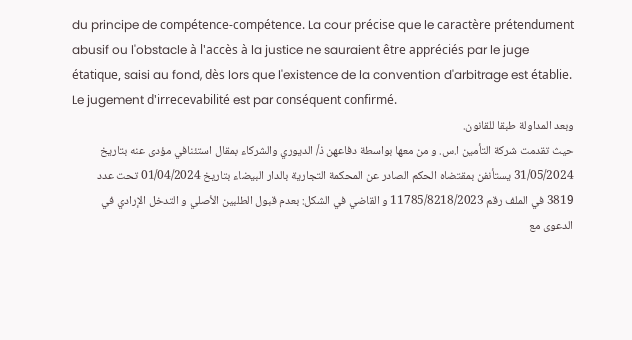du principe de compétence-compétence. La cour précise que le caractère prétendument abusif ou l'obstacle à l'accès à la justice ne sauraient être appréciés par le juge étatique, saisi au fond, dès lors que l'existence de la convention d'arbitrage est établie.
Le jugement d'irrecevabilité est par conséquent confirmé.
وبعد المداولة طبقا للقانون.
حيث تقدمت شركة التأمين ا.س. و من معها بواسطة دفاعهن ذ/ الديوري والشركاء بمقال استئنافي مؤدى عنه بتاريخ 31/05/2024 يستأنفن بمقتضاه الحكم الصادر عن المحكمة التجارية بالدار البيضاء بتاريخ 01/04/2024 تحت عدد 3819 في الملف رقم 11785/8218/2023 و القاضي في الشكل: بعدم قبول الطلبين الأصلي و التدخل الإرادي في الدعوى مع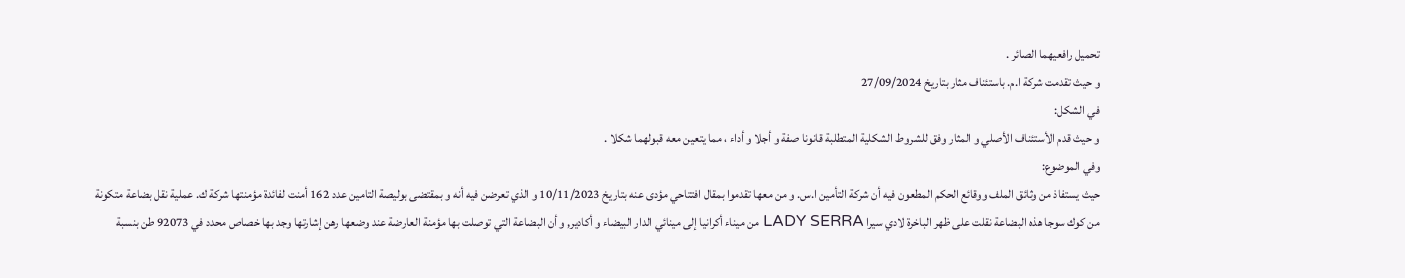تحميل رافعيهما الصائر .
و حيث تقدمت شركة ا.م. باستئناف مثار بتاريخ 27/09/2024
في الشكل:
و حيث قدم الأستئناف الأصلي و المثار وفق للشروط الشكلية المتطلبة قانونا صفة و أجلا و أداء ، مما يتعين معه قبولهما شكلا .
وفي الموضوع:
حيث يستفاذ من وثائق الملف ووقائع الحكم المطعون فيه أن شركة التأمين ا.س. و من معها تقدموا بمقال افتتاحي مؤدى عنه بتاريخ 10/11/2023 و الذي تعرضن فيه أنه و بمقتضى بوليصة التامين عدد 162 أمنت لفائدة مؤمنتها شركة ك. عملية نقل بضاعة متكونة من كوك سوجا هذه البضاعة نقلت على ظهر الباخرة لادي سيرا LADY SERRA من ميناء أكرانيا إلى مينائي الدار البيضاء و أكادير, و أن البضاعة التي توصلت بها مؤمنة العارضة عند وضعها رهن إشارتها وجد بها خصاص محدد في 92073 طن بنسبة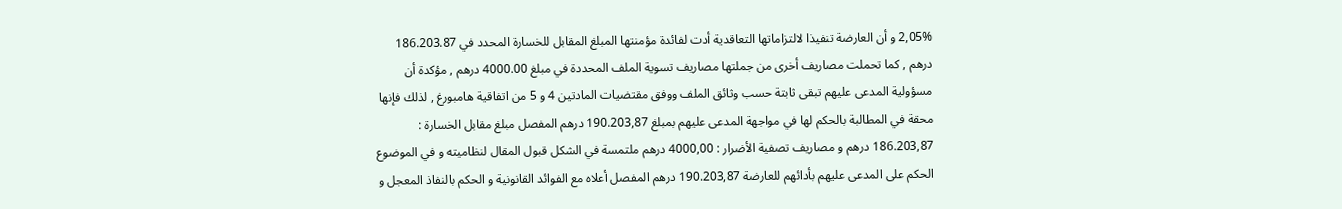2,05% و أن العارضة تنفيذا لالتزاماتها التعاقدية أدت لفائدة مؤمنتها المبلغ المقابل للخسارة المحدد في 186.203.87 درهم , كما تحملت مصاريف أخرى من جملتها مصاريف تسوية الملف المحددة في مبلغ 4000.00 درهم , مؤكدة أن مسؤولية المدعى عليهم تبقى ثابتة حسب وثائق الملف ووفق مقتضيات المادتين 4 و 5 من اتفاقية هامبورغ , لذلك فإنها محقة في المطالبة بالحكم لها في مواجهة المدعى عليهم بمبلغ 190.203,87 درهم المفصل مبلغ مقابل الخسارة : 186.203,87 درهم و مصاريف تصفية الأضرار : 4000,00 درهم ملتمسة في الشكل قبول المقال لنظاميته و في الموضوع الحكم على المدعى عليهم بأدائهم للعارضة 190.203,87 درهم المفصل أعلاه مع الفوائد القانونية و الحكم بالنفاذ المعجل و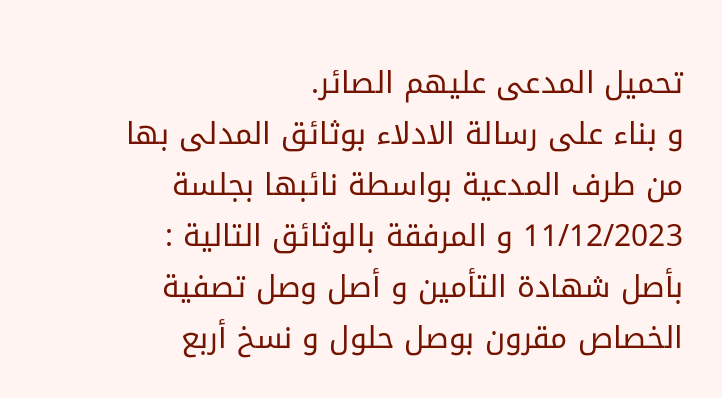تحميل المدعى عليهم الصائر.
و بناء على رسالة الادلاء بوثائق المدلى بها من طرف المدعية بواسطة نائبها بجلسة 11/12/2023 و المرفقة بالوثائق التالية : بأصل شهادة التأمين و أصل وصل تصفية الخصاص مقرون بوصل حلول و نسخ أربع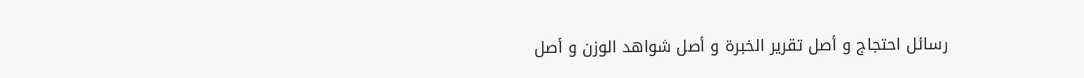رسائل احتجاج و أصل تقرير الخبرة و أصل شواهد الوزن و أصل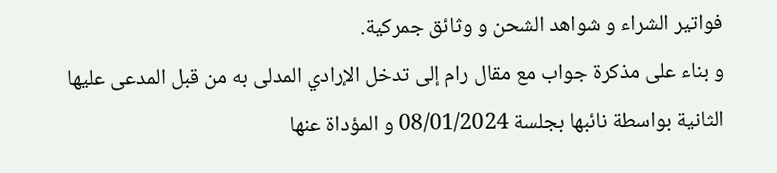فواتير الشراء و شواهد الشحن و وثائق جمركية.
و بناء على مذكرة جواب مع مقال رام إلى تدخل الإرادي المدلى به من قبل المدعى عليها الثانية بواسطة نائبها بجلسة 08/01/2024 و المؤداة عنها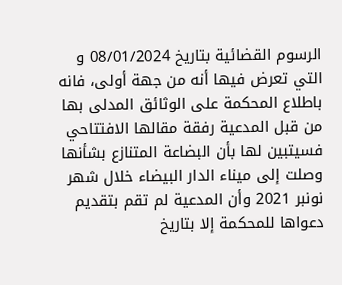الرسوم القضائية بتاريخ 08/01/2024 و التي تعرض فيها أنه من جهة أولى، فانه باطلاع المحكمة على الوثائق المدلى بها من قبل المدعية رفقة مقالها الافتتاحي فسيتبين لها بأن البضاعة المتنازع بشأنها وصلت إلى ميناء الدار البيضاء خلال شهر نونبر 2021 وأن المدعية لم تقم بتقديم دعواها للمحكمة إلا بتاريخ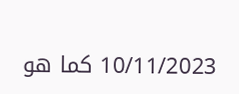10/11/2023 كما هو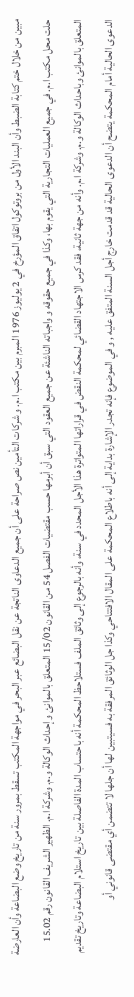مبين من خلال ختم كتابة الضبط وأن البند الأول من بروتوكول اتفاق المؤرخ في 2 يوليوز 1976 المبرم بين مكتب ا.م. و شركات التأمين نص صراحة على أن جميع الدعاوى الناتجة عن نقل البضائع عبر البحر في مواجهة المكتب تسقط بمرور سنة من تاريخ وضع البضاعة وأن العارضة حلت محل مكتب ا.م. في جميع العمليات التجارية التي يقوم بها، وكذا في جميع حقوقه و واجباته الناشئة عن جميع العقود التي سبق أن أبرمها حسب مقتضيات الفصل 54 من القانون 15/02 المتعلق بالموانئ و إحداث الوكالة و.م. وشركة ا.م. الظهير الشريف القانون رقم 15.02 المتعلق بالموانئ وباحداث الوكالة و.م. وشركة ا.م. وأنه من جهة ثانية، فقد كرس الاجتهاد القضائي لمحكمة النقض في قراراتها المتواترة هذا الأجل المحدد في سنة، وأنه بالرجوع إلى وثائق الملف فستلاحظ المحكمة أنه باحتساب المدة الفاصلة بين تاريخ استلام البضاعة وتاريخ تقديم الدعوى الحالية أمام المحكمة يتضح أن الدعوى الحالية قد قدمت خارج أجل السنة المتفق عليه , و في الموضوع فإنه تجدر الإشارة بداية إلى أنه باطلاع المحكمة على المقال الافتتاحي وكذا جل الوثائق المرفقة به فسيتبين لها أن جلها لا تتضمن أي مقتضى قانوني أو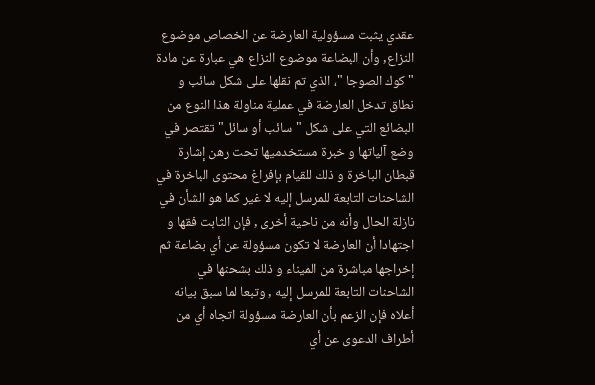عقدي يثبت مسؤولية العارضة عن الخصاص موضوع النزاع, وأن البضاعة موضوع النزاع هي عبارة عن مادة " كوك الصوجا "، الذي تم نقلها على شكل سائب و نطاق تدخل العارضة في عملية مناولة هذا النوع من البضائع التي على شكل " سائب أو سائل" تقتصر في وضع آلياتها و خبرة مستخدميها تحت رهن إشارة قبطان الباخرة و ذلك للقيام بإفراغ محتوى الباخرة في الشاحنات التابعة للمرسل إليه لا غير كما هو الشأن في نازلة الحال وأنه من ناحية أخرى , فإن الثابت فقها و اجتهادا أن العارضة لا تكون مسؤولة عن أي بضاعة ثم إخراجها مباشرة من الميناء و ذلك بشحنها في الشاحنات التابعة للمرسل إليه , وتبعا لما سبق بيانه أعلاه فإن الزعم بأن العارضة مسؤولة اتجاه أي من أطراف الدعوى عن أي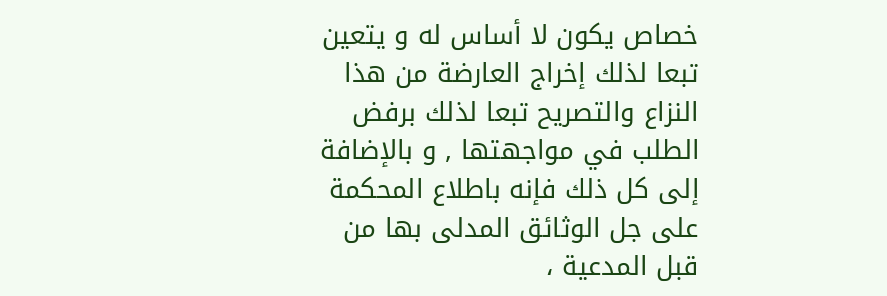خصاص يكون لا أساس له و يتعين تبعا لذلك إخراج العارضة من هذا النزاع والتصريح تبعا لذلك برفض الطلب في مواجهتها , و بالإضافة إلى كل ذلك فإنه باطلاع المحكمة على جل الوثائق المدلى بها من قبل المدعية ،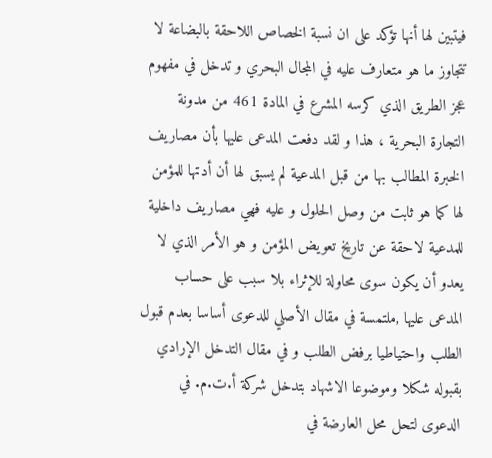فيتبين لها أنها تؤكد على ان نسبة الخصاص اللاحقة بالبضاعة لا تتجاوز ما هو متعارف عليه في المجال البحري و تدخل في مفهوم عجز الطريق الذي كرسه المشرع في المادة 461 من مدونة التجارة البحرية ، هذا و لقد دفعت المدعى عليها بأن مصاريف الخبرة المطالب بها من قبل المدعية لم يسبق لها أن أدتها للمؤمن لها كما هو ثابت من وصل الحلول و عليه فهي مصاريف داخلية للمدعية لاحقة عن تاريخ تعويض المؤمن و هو الأمر الذي لا يعدو أن يكون سوى محاولة للإثراء بلا سبب على حساب المدعى عليها ,ملتمسة في مقال الأصلي للدعوى أساسا بعدم قبول الطلب واحتياطيا برفض الطلب و في مقال التدخل الإرادي بقبوله شكلا وموضوعا الاشهاد بتدخل شركة أ.ت.م. في الدعوى لتحل محل العارضة في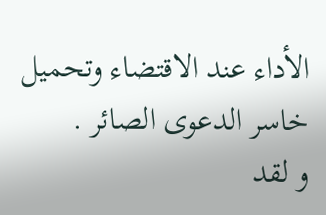الأداء عند الاقتضاء وتحميل خاسر الدعوى الصائر .
و لقد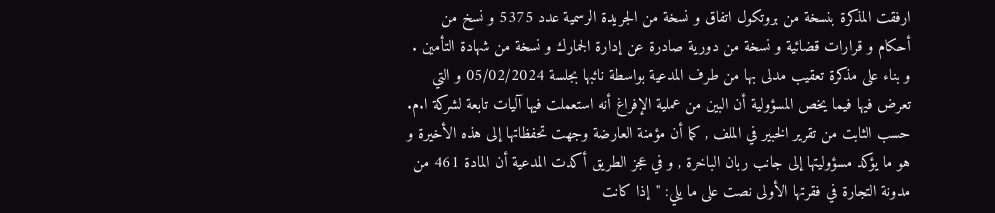ارفقت المذكرة بنسخة من بروتكول اتفاق و نسخة من الجريدة الرسمية عدد 5375 و نسخ من أحكام و قرارات قضائية و نسخة من دورية صادرة عن إدارة الجمارك و نسخة من شهادة التأمين .
و بناء على مذكرة تعقيب مدلى بها من طرف المدعية بواسطة نائبها بجلسة 05/02/2024 و التي تعرض فيها فيما يخص المسؤولية أن البين من عملية الإفراغ أنه استعملت فيها آليات تابعة لشركة ا.م. حسب الثابت من تقرير الخبير في الملف , كما أن مؤمنة العارضة وجهت تحفظاتها إلى هذه الأخيرة و هو ما يؤكد مسؤوليتها إلى جانب ربان الباخرة , و في عجز الطريق أكدت المدعية أن المادة 461 من مدونة التجارة في فقرتها الأولى نصت على ما يلي: "إذا كانت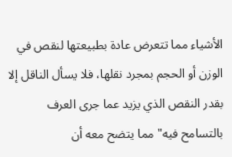الأشياء مما تتعرض عادة بطبيعتها لنقص في الوزن أو الحجم بمجرد نقلها، فلا يسأل الناقل إلا بقدر النقص الذي يزيد عما جرى العرف بالتسامح فيه" مما يتضح معه أن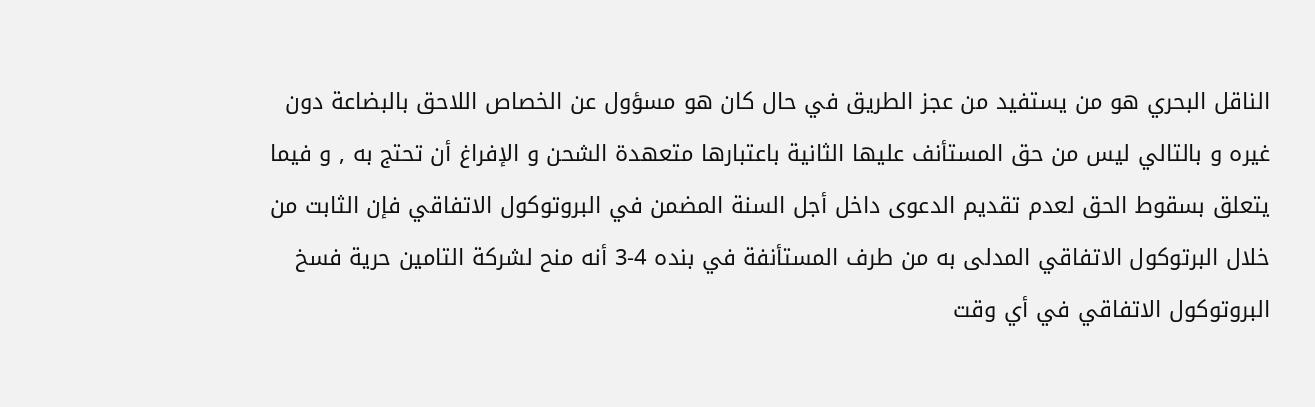الناقل البحري هو من يستفيد من عجز الطريق في حال كان هو مسؤول عن الخصاص اللاحق بالبضاعة دون غيره و بالتالي ليس من حق المستأنف عليها الثانية باعتبارها متعهدة الشحن و الإفراغ أن تحتج به , و فيما يتعلق بسقوط الحق لعدم تقديم الدعوى داخل أجل السنة المضمن في البروتوكول الاتفاقي فإن الثابت من خلال البرتوكول الاتفاقي المدلى به من طرف المستأنفة في بنده 4-3 أنه منح لشركة التامين حرية فسخ البروتوكول الاتفاقي في أي وقت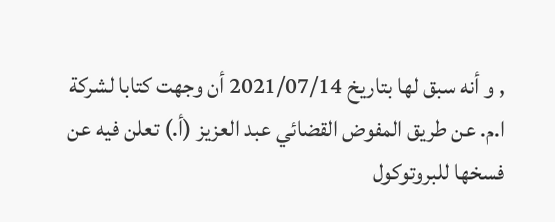, و أنه سبق لها بتاريخ 2021/07/14 أن وجهت كتابا لشركة ا.م. عن طريق المفوض القضائي عبد العزيز (أ.) تعلن فيه عن فسخها للبروتوكول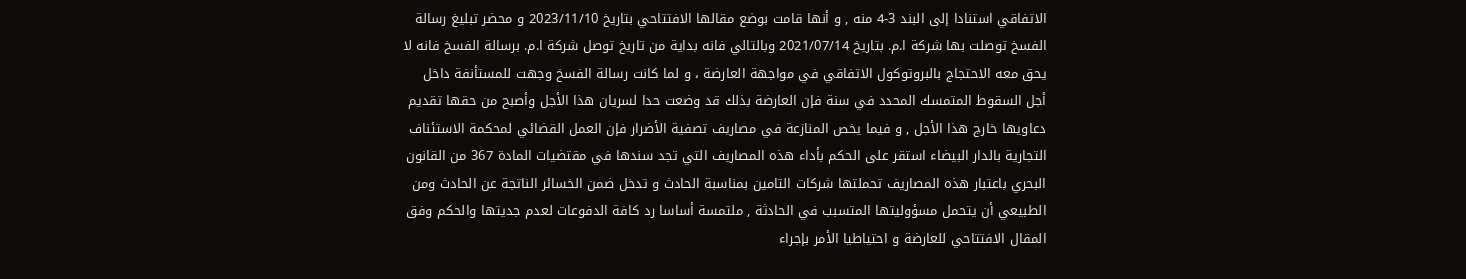الاتفاقي استنادا إلى البند 3-4 منه , و أنها قامت بوضع مقالها الافتتاحي بتاريخ 2023/11/10 و محضر تبليغ رسالة الفسخ توصلت بها شركة ا.م. بتاريخ 2021/07/14 وبالتالي فانه بداية من تاريخ توصل شركة ا.م. برسالة الفسخ فانه لا يحق معه الاحتجاج بالبروتوكول الاتفاقي في مواجهة العارضة ، و لما كانت رسالة الفسخ وجهت للمستأنفة داخل أجل السقوط المتمسك المحدد في سنة فإن العارضة بذلك قد وضعت حدا لسريان هذا الأجل وأصبح من حقها تقديم دعاويها خارج هذا الأجل , و فيما يخص المنازعة في مصاريف تصفية الأضرار فإن العمل القضائي لمحكمة الاستئناف التجارية بالدار البيضاء استقر على الحكم بأداء هذه المصاريف التي تجد سندها في مقتضيات المادة 367 من القانون البحري باعتبار هذه المصاريف تحملتها شركات التامين بمناسبة الحادث و تدخل ضمن الخسائر الناتجة عن الحادث ومن الطبيعي أن يتحمل مسؤوليتها المتسبب في الحادثة , ملتمسة أساسا رد كافة الدفوعات لعدم جديتها والحكم وفق المقال الافتتاحي للعارضة و احتياطيا الأمر بإجراء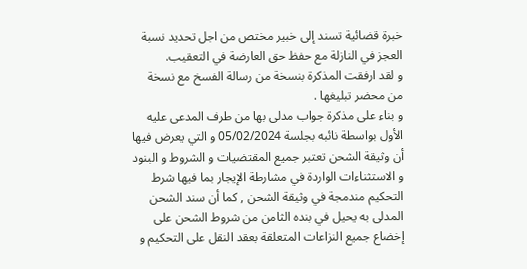خبرة قضائية تسند إلى خبير مختص من اجل تحديد نسبة العجز في النازلة مع حفظ حق العارضة في التعقيب.
و لقد ارفقت المذكرة بنسخة من رسالة الفسخ مع نسخة من محضر تبليغها .
و بناء على مذكرة جواب مدلى بها من طرف المدعى عليه الأول بواسطة نائبه بجلسة 05/02/2024 و التي يعرض فيها أن وثيقة الشحن تعتبر جميع المقتضيات و الشروط و البنود و الاستثناءات الواردة في مشارطة الإيجار بما فيها شرط التحكيم مندمجة في وثيقة الشحن , كما أن سند الشحن المدلى به يحيل في بنده الثامن من شروط الشحن على إخضاع جميع النزاعات المتعلقة بعقد النقل على التحكيم و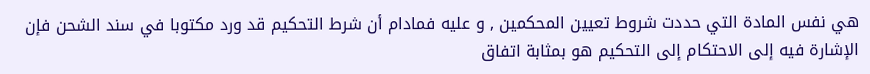هي نفس المادة التي حددت شروط تعيين المحكمين , و عليه فمادام أن شرط التحكيم قد ورد مكتوبا في سند الشحن فإن الإشارة فيه إلى الاحتكام إلى التحكيم هو بمثابة اتفاق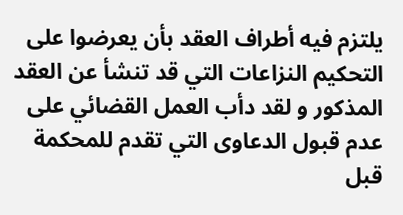يلتزم فيه أطراف العقد بأن يعرضوا على التحكيم النزاعات التي قد تنشأ عن العقد المذكور و لقد دأب العمل القضائي على عدم قبول الدعاوى التي تقدم للمحكمة قبل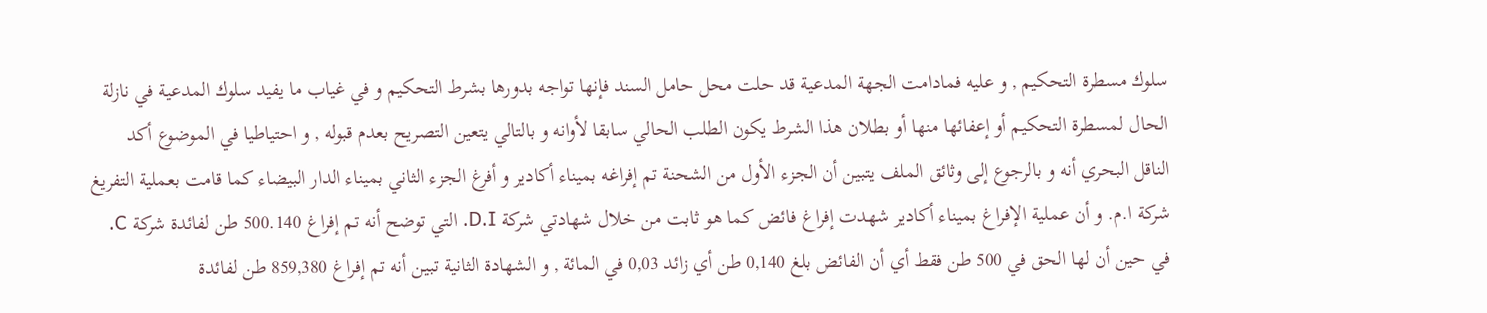سلوك مسطرة التحكيم , و عليه فمادامت الجهة المدعية قد حلت محل حامل السند فإنها تواجه بدورها بشرط التحكيم و في غياب ما يفيد سلوك المدعية في نازلة الحال لمسطرة التحكيم أو إعفائها منها أو بطلان هذا الشرط يكون الطلب الحالي سابقا لأوانه و بالتالي يتعين التصريح بعدم قبوله , و احتياطيا في الموضوع أكد الناقل البحري أنه و بالرجوع إلى وثائق الملف يتبين أن الجزء الأول من الشحنة تم إفراغه بميناء أكادير و أفرغ الجزء الثاني بميناء الدار البيضاء كما قامت بعملية التفريغ شركة ا.م. و أن عملية الإفراغ بميناء أكادير شهدت إفراغ فائض كما هو ثابت من خلال شهادتي شركة D.I. التي توضح أنه تم إفراغ 500.140 طن لفائدة شركة C. في حين أن لها الحق في 500 طن فقط أي أن الفائض بلغ 0,140 طن أي زائد 0,03 في المائة , و الشهادة الثانية تبين أنه تم إفراغ 859,380 طن لفائدة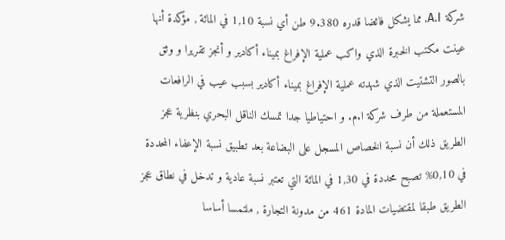شركة A.I. مما يشكل فائضا قدره 9.380 طن أي نسبة 1,10 في المائة , مؤكدة أنها عينت مكتب الخبرة الذي واكب عملية الإفراغ بميناء أكادير و أنجز تقريرا و وثق بالصور التشتيت الذي شهدته عملية الإفراغ بميناء أكادير بسبب عيب في الرافعات المستعملة من طرف شركة ا.م. و احتياطيا جدا تمسك الناقل البحري بنظرية عجز الطريق ذلك أن نسبة الخصاص المسجل على البضاعة بعد تطبيق نسبة الإعفاء المحددة في 0,10% تصبح محددة في 1,30 في المائة التي تعتبر نسبة عادية و تدخل في نطاق عجز الطريق طبقا لمقتضيات المادة 461 من مدونة التجارة , ملتمسا أساسا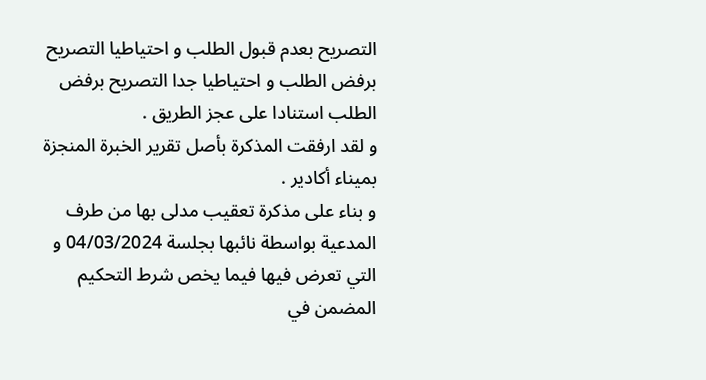التصريح بعدم قبول الطلب و احتياطيا التصريح برفض الطلب و احتياطيا جدا التصريح برفض الطلب استنادا على عجز الطريق .
و لقد ارفقت المذكرة بأصل تقرير الخبرة المنجزة بميناء أكادير .
و بناء على مذكرة تعقيب مدلى بها من طرف المدعية بواسطة نائبها بجلسة 04/03/2024 و التي تعرض فيها فيما يخص شرط التحكيم المضمن في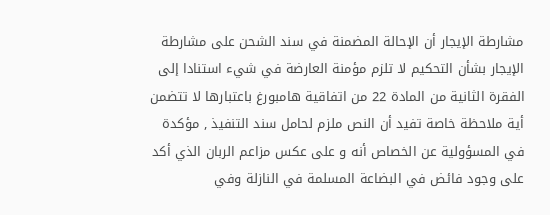مشارطة الإيجار أن الإحالة المضمنة في سند الشحن على مشارطة الإيجار بشأن التحكيم لا تلزم مؤمنة العارضة في شيء استنادا إلى الفقرة الثانية من المادة 22 من اتفاقية هامبورغ باعتبارها لا تتضمن أية ملاحظة خاصة تفيد أن النص ملزم لحامل سند التنفيذ , مؤكدة في المسؤولية عن الخصاص أنه و على عكس مزاعم الربان الذي أكد على وجود فائض في البضاعة المسلمة في النازلة وفي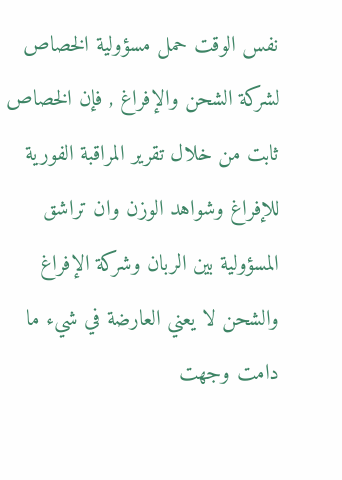نفس الوقت حمل مسؤولية الخصاص لشركة الشحن والإفراغ , فإن الخصاص ثابت من خلال تقرير المراقبة الفورية للإفراغ وشواهد الوزن وان تراشق المسؤولية بين الربان وشركة الإفراغ والشحن لا يعني العارضة في شيء ما دامت وجهت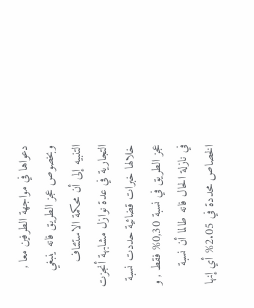دعواها في مواجهة الطرفين معا , وبخصوص عجز الطريق فانه ينبغي التنبيه إلى أن محكمة الاستئناف التجارية في عدة نوازل مشابهة أنجزت خلالها خبرات قضائية حددت نسبة عجز الطريق في نسبة 0,30% فقط , و في نازلة الحال فانه طالما أن نسبة الخصاص محددة في 2.05% أي إنها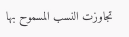تجاوزت النسب المسموح بها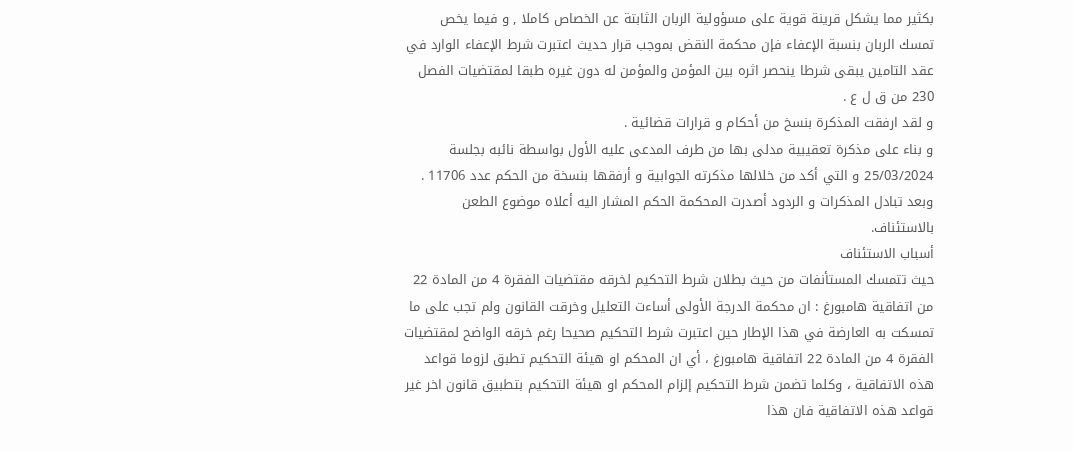بكثير مما يشكل قرينة قوية على مسؤولية الربان الثابتة عن الخصاص كاملا , و فيما يخص تمسك الربان بنسبة الإعفاء فإن محكمة النقض بموجب قرار حديث اعتبرت شرط الإعفاء الوارد في عقد التامين يبقى شرطا ينحصر اثره بين المؤمن والمؤمن له دون غيره طبقا لمقتضيات الفصل 230 من ق ل ع .
و لقد ارفقت المذكرة بنسخ من أحكام و قرارات قضائية .
و بناء على مذكرة تعقيبية مدلى بها من طرف المدعى عليه الأول بواسطة نائبه بجلسة 25/03/2024 و التي أكد من خلالها مذكرته الجوابية و أرفقها بنسخة من الحكم عدد 11706 .
وبعد تبادل المذكرات و الردود أصدرت المحكمة الحكم المشار اليه أعلاه موضوع الطعن بالاستئناف.
أسباب الاستئناف
حيث تتمسك المستأنفات من حيث بطلان شرط التحكيم لخرقه مقتضيات الفقرة 4 من المادة 22 من اتفاقية هامبورغ : ان محكمة الدرجة الأولى أساءت التعليل وخرقت القانون ولم تجب على ما تمسكت به العارضة في هذا الإطار حين اعتبرت شرط التحكيم صحيحا رغم خرقه الواضح لمقتضيات الفقرة 4 من المادة 22 اتفاقية هامبورغ ، أي ان المحكم او هيئة التحكيم تطبق لزوما قواعد هذه الاتفاقية ، وكلما تضمن شرط التحكيم إلزام المحكم او هيئة التحكيم بتطبيق قانون اخر غير قواعد هذه الاتفاقية فان هذا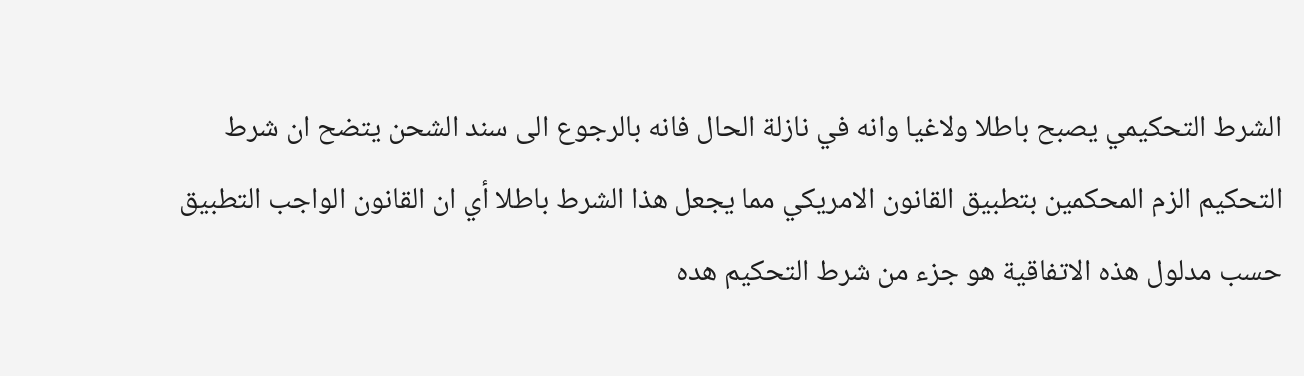الشرط التحكيمي يصبح باطلا ولاغيا وانه في نازلة الحال فانه بالرجوع الى سند الشحن يتضح ان شرط التحكيم الزم المحكمين بتطبيق القانون الامريكي مما يجعل هذا الشرط باطلا أي ان القانون الواجب التطبيق حسب مدلول هذه الاتفاقية هو جزء من شرط التحكيم هده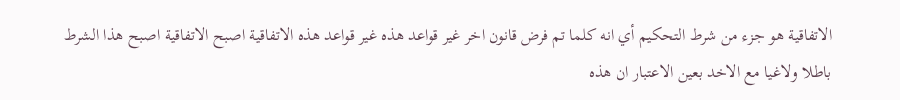الاتفاقية هو جزء من شرط التحكيم أي انه كلما تم فرض قانون اخر غير قواعد هذه غير قواعد هذه الاتفاقية اصبح الاتفاقية اصبح هذا الشرط باطلا ولاغيا مع الاخد بعين الاعتبار ان هذه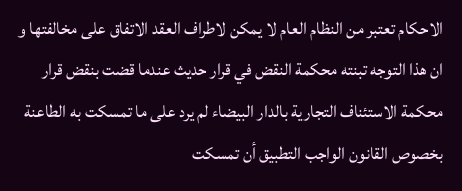الاحكام تعتبر من النظام العام لا يمكن لاطراف العقد الاتفاق على مخالفتها و ان هذا التوجه تبنته محكمة النقض في قرار حديث عندما قضت بنقض قرار محكمة الاستئناف التجارية بالدار البيضاء لم يرد على ما تمسكت به الطاعنة بخصوص القانون الواجب التطبيق أن تمسكت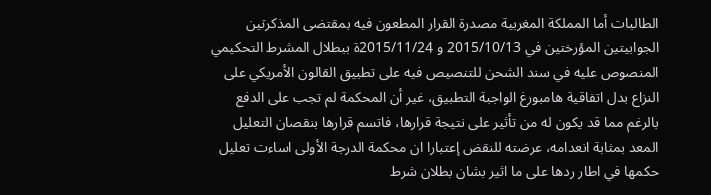الطالبات أما المملكة المغربية مصدرة القرار المطعون فيه بمقتضى المذكرتين الجوابيتين المؤرختين في 2015/10/13 و 2015/11/24ة ببطلال المشرط التحكيمي المنصوص عليه في سند الشحن للتنصيص فيه على تطبيق القالون الأمريكي على النزاع بدل اتفاقية هامبورغ الواجبة التطبيق، غير أن المحكمة لم تجب على الدفع بالرغم مما قد يكون له من تأثير على نتيجة قرارها، فاتسم قرارها بنقصان التعليل المعد بمثابة انعدامه، عرضته للنقض إعتبارا ان محكمة الدرجة الأولى اساءت تعليل حكمها في اطار ردها على ما اثير بشان بطلان شرط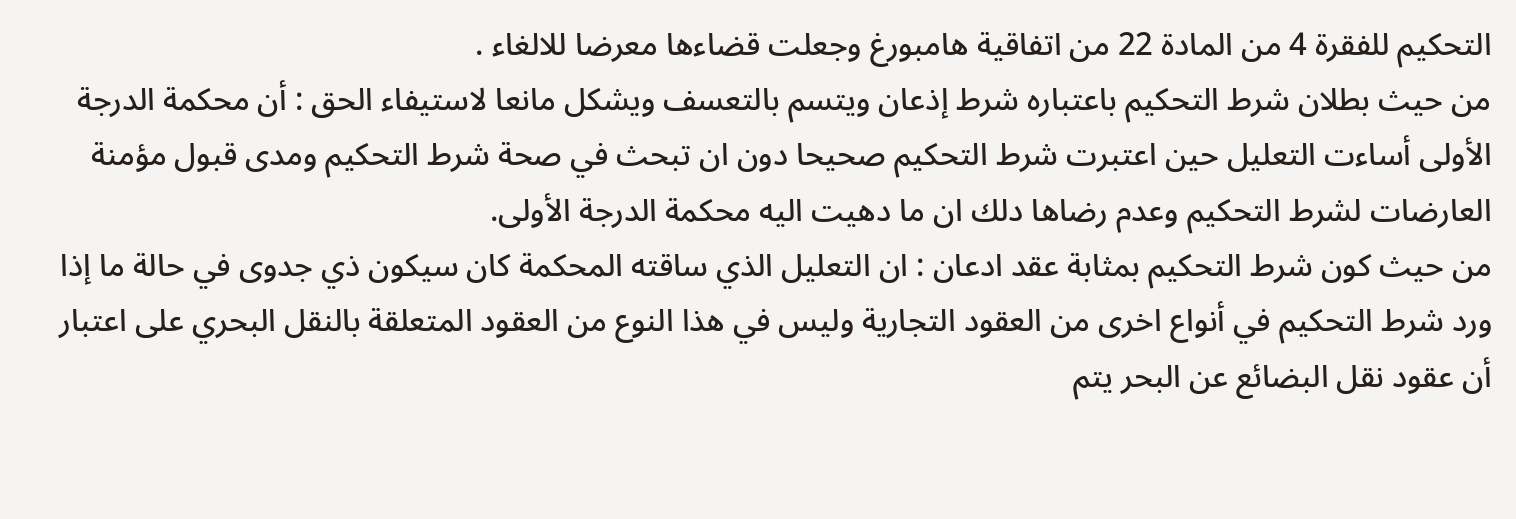التحكيم للفقرة 4 من المادة 22 من اتفاقية هامبورغ وجعلت قضاءها معرضا للالغاء .
من حيث بطلان شرط التحكيم باعتباره شرط إذعان ويتسم بالتعسف ويشكل مانعا لاستيفاء الحق : أن محكمة الدرجة الأولى أساءت التعليل حين اعتبرت شرط التحكيم صحيحا دون ان تبحث في صحة شرط التحكيم ومدى قبول مؤمنة العارضات لشرط التحكيم وعدم رضاها دلك ان ما دهيت اليه محكمة الدرجة الأولى.
من حيث كون شرط التحكيم بمثابة عقد ادعان : ان التعليل الذي ساقته المحكمة كان سيكون ذي جدوى في حالة ما إذا ورد شرط التحكيم في أنواع اخرى من العقود التجارية وليس في هذا النوع من العقود المتعلقة بالنقل البحري على اعتبار أن عقود نقل البضائع عن البحر يتم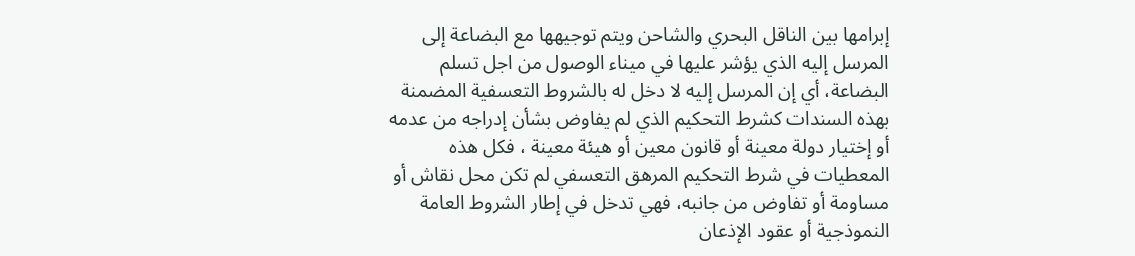إبرامها بين الناقل البحري والشاحن ويتم توجيهها مع البضاعة إلى المرسل إليه الذي يؤشر عليها في ميناء الوصول من اجل تسلم البضاعة، أي إن المرسل إليه لا دخل له بالشروط التعسفية المضمنة بهذه السندات كشرط التحكيم الذي لم يفاوض بشأن إدراجه من عدمه أو إختيار دولة معينة أو قانون معين أو هيئة معينة ، فكل هذه المعطيات في شرط التحكيم المرهق التعسفي لم تكن محل نقاش أو مساومة أو تفاوض من جانبه، فهي تدخل في إطار الشروط العامة النموذجية أو عقود الإذعان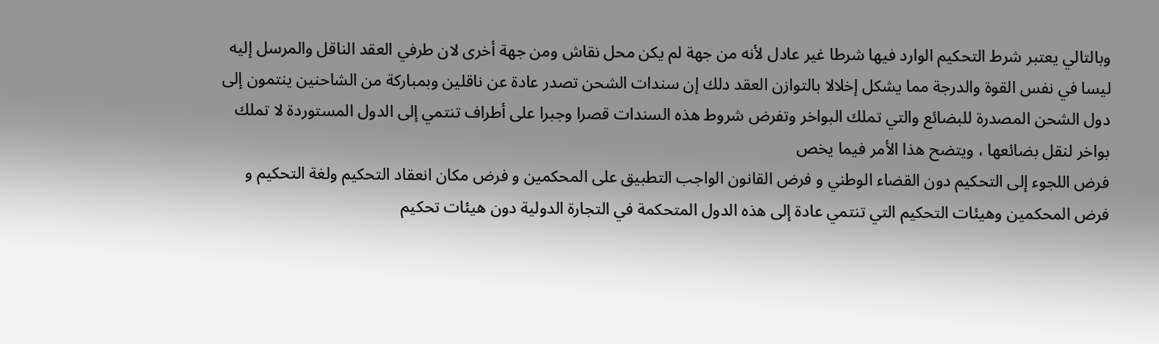وبالتالي يعتبر شرط التحكيم الوارد فيها شرطا غير عادل لأنه من جهة لم يكن محل نقاش ومن جهة أخرى لان طرفي العقد الناقل والمرسل إليه ليسا في نفس القوة والدرجة مما يشكل إخلالا بالتوازن العقد دلك إن سندات الشحن تصدر عادة عن ناقلين وبمباركة من الشاحنين ينتمون إلى دول الشحن المصدرة للبضائع والتي تملك البواخر وتفرض شروط هذه السندات قصرا وجبرا على أطراف تنتمي إلى الدول المستوردة لا تملك بواخر لنقل بضائعها ، ويتضح هذا الأمر فيما يخص
فرض اللجوء إلى التحكيم دون القضاء الوطني و فرض القانون الواجب التطبيق على المحكمين و فرض مكان انعقاد التحكيم ولغة التحكيم و فرض المحكمين وهيئات التحكيم التي تنتمي عادة إلى هذه الدول المتحكمة في التجارة الدولية دون هيئات تحكيم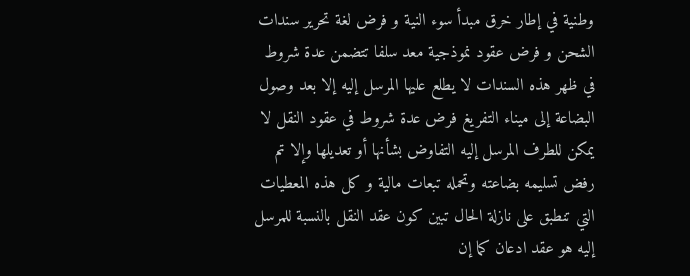وطنية في إطار خرق مبدأ سوء النية و فرض لغة تحرير سندات الشحن و فرض عقود نموذجية معد سلفا تتضمن عدة شروط في ظهر هذه السندات لا يطلع عليها المرسل إليه إلا بعد وصول البضاعة إلى ميناء التفريغ فرض عدة شروط في عقود النقل لا يمكن للطرف المرسل إليه التفاوض بشأنها أو تعديلها وإلا تم رفض تسليمه بضاعته وتحمله تبعات مالية و كل هذه المعطيات التي تنطبق على نازلة الحال تبين كون عقد النقل بالنسبة للمرسل إليه هو عقد ادعان كما إن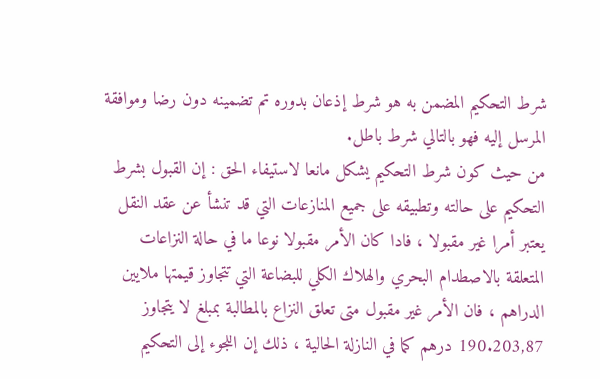شرط التحكيم المضمن به هو شرط إذعان بدوره تم تضمينه دون رضا وموافقة المرسل إليه فهو بالتالي شرط باطل.
من حيث كون شرط التحكيم يشكل مانعا لاستيفاء الحق : إن القبول بشرط التحكيم على حالته وتطبيقه على جميع المنازعات التي قد تنشأ عن عقد النقل يعتبر أمرا غير مقبولا ، فادا كان الأمر مقبولا نوعا ما في حالة النزاعات المتعلقة بالاصطدام البحري والهلاك الكلي للبضاعة التي تتجاوز قيمتها ملايين الدراهم ، فان الأمر غير مقبول متى تعلق النزاع بالمطالبة بمبلغ لا يتجاوز 190.203,87 درهم كما في النازلة الحالية ، ذلك إن اللجوء إلى التحكيم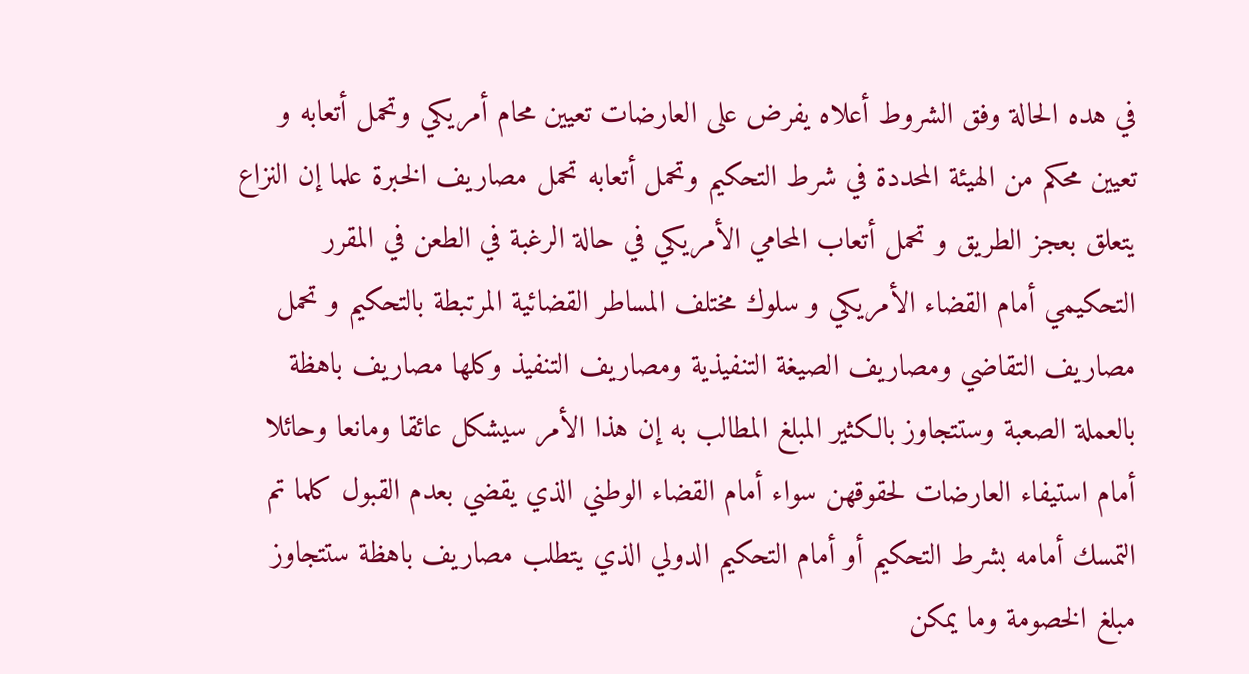في هده الحالة وفق الشروط أعلاه يفرض على العارضات تعيين محام أمريكي وتحمل أتعابه و تعيين محكم من الهيئة المحددة في شرط التحكيم وتحمل أتعابه تحمل مصاريف الخبرة علما إن النزاع يتعلق بعجز الطريق و تحمل أتعاب المحامي الأمريكي في حالة الرغبة في الطعن في المقرر التحكيمي أمام القضاء الأمريكي و سلوك مختلف المساطر القضائية المرتبطة بالتحكيم و تحمل مصاريف التقاضي ومصاريف الصيغة التنفيذية ومصاريف التنفيذ وكلها مصاريف باهظة بالعملة الصعبة وستتجاوز بالكثير المبلغ المطالب به إن هذا الأمر سيشكل عائقا ومانعا وحائلا أمام استيفاء العارضات لحقوقهن سواء أمام القضاء الوطني الذي يقضي بعدم القبول كلما تم التمسك أمامه بشرط التحكيم أو أمام التحكيم الدولي الذي يتطلب مصاريف باهظة ستتجاوز مبلغ الخصومة وما يمكن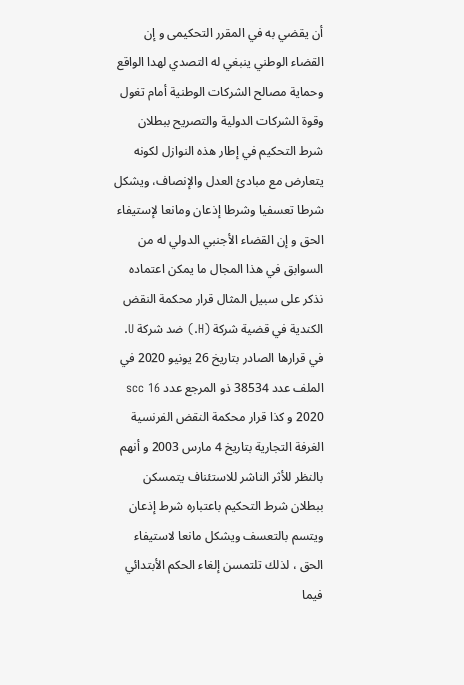أن يقضي به في المقرر التحكيمى و إن القضاء الوطني ينبغي له التصدي لهدا الواقع وحماية مصالح الشركات الوطنية أمام تغول وقوة الشركات الدولية والتصريح ببطلان شرط التحكيم في إطار هذه النوازل لكونه يتعارض مع مبادئ العدل والإنصاف، ويشكل شرطا تعسفيا وشرطا إذعان ومانعا لإستيفاء الحق و إن القضاء الأجنبي الدولي له من السوابق في هذا المجال ما يمكن اعتماده نذكر على سبيل المثال قرار محكمة النقض الكندية في قضية شركة (H.) ضد شركة U. في قرارها الصادر بتاريخ 26 يونيو 2020 في الملف عدد 38534 ذو المرجع عدد scc 16 2020 و كذا قرار محكمة النقض الفرنسية الغرفة التجارية بتاريخ 4 مارس 2003 و أنهم بالنظر للأثر الناشر للاستئناف يتمسكن ببطلان شرط التحكيم باعتباره شرط إذعان ويتسم بالتعسف ويشكل مانعا لاستيفاء الحق ، لذلك تلتمسن إلغاء الحكم الأبتدائي فيما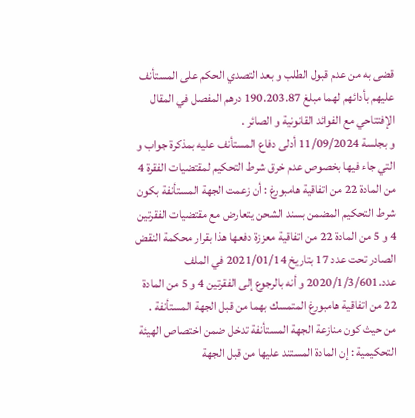قضى به من عدم قبول الطلب و بعد التصدي الحكم على المستأنف عليهم بأدائهم لهما مبلغ 190.203.87 درهم المفصل في المقال الإفتتاحي مع الفوائد القانونية و الصائر .
و بجلسة 11/09/2024 أدلى دفاع المستأنف عليه بمذكرة جواب و التي جاء فيها بخصوص عدم خرق شرط التحكيم لمقتضيات الفقرة 4 من المادة 22 من اتفاقية هامبورغ : أن زعمت الجهة المستأنفة بكون شرط التحكيم المضمن بسند الشحن يتعارض مع مقتضيات الفقرتين 4 و 5 من المادة 22 من اتفاقية معززة دفعها هذا بقرار محكمة النقض الصادر تحت عدد 17 بتاريخ 2021/01/14 في الملف عدد.2020/1/3/601 و أنه بالرجوع إلى الفقرتين 4 و 5 من المادة 22 من اتفاقية هامبورغ المتمسك بهما من قبل الجهة المستأنفة .
من حيث كون منازعة الجهة المستأنفة تدخل ضمن اختصاص الهيئة التحكيمية : إن المادة المستند عليها من قبل الجهة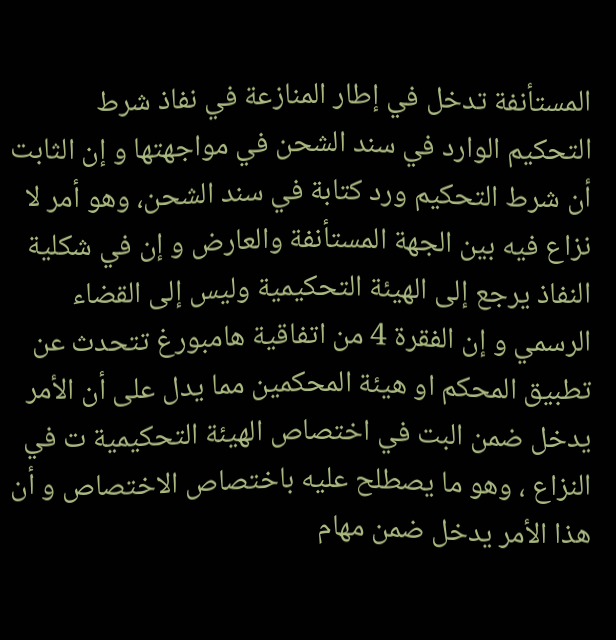المستأنفة تدخل في إطار المنازعة في نفاذ شرط التحكيم الوارد في سند الشحن في مواجهتها و إن الثابت أن شرط التحكيم ورد كتابة في سند الشحن، وهو أمر لا نزاع فيه بين الجهة المستأنفة والعارض و إن في شكلية النفاذ يرجع إلى الهيئة التحكيمية وليس إلى القضاء الرسمي و إن الفقرة 4 من اتفاقية هامبورغ تتحدث عن تطبيق المحكم او هيئة المحكمين مما يدل على أن الأمر يدخل ضمن البت في اختصاص الهيئة التحكيمية ت في النزاع ، وهو ما يصطلح عليه باختصاص الاختصاص و أن هذا الأمر يدخل ضمن مهام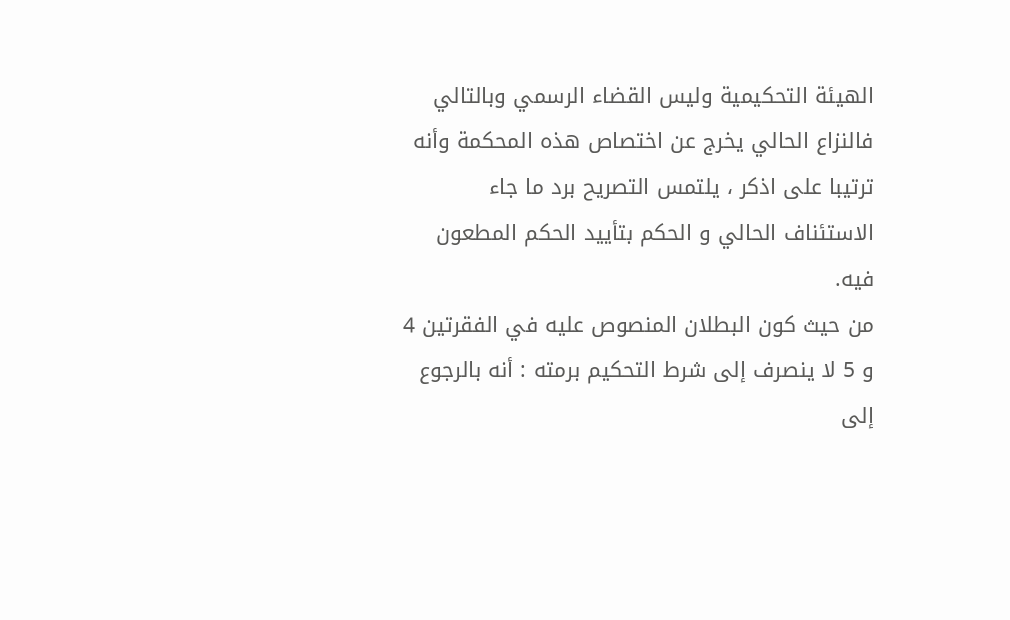الهيئة التحكيمية وليس القضاء الرسمي وبالتالي فالنزاع الحالي يخرج عن اختصاص هذه المحكمة وأنه ترتيبا على اذكر ، يلتمس التصريح برد ما جاء الاستئناف الحالي و الحكم بتأييد الحكم المطعون فيه.
من حيث كون البطلان المنصوص عليه في الفقرتين 4 و 5 لا ينصرف إلى شرط التحكيم برمته : أنه بالرجوع إلى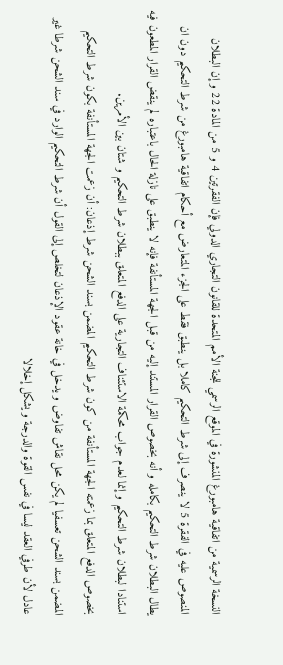النسخة الرسمية من اتفاقية هامبورغ المنشورة في الموقع الرسمي للجنة الأمم المتحدة للقانون التجاري الدولي فإن الفقرتين 4 و 5 من المادة 22 و إن البطلان المنصوص عليه في الفقرة 5 لا ينصرف إلى شرط التحكيم كاملا بل ينطبق فقط على الجزء المتعارض مع أحكام اتفاقية هامبورغ من شرط التحكيم دون ان يطال البطلان شرط التحكيم بكامله و أنه بخصوص القرار المستند إليه من قبل الجهة المستأنفة فإنه لا ينطبق على نازلة الحال باعتباره لم ينقض القرار المطعون فيه استنادا لبطلان شرط التحكيم و إنما لعدم جواب محكمة الاستئناف التجارية على الدفع المتعلق ببطلان شرط التحكيم و شتان بين الأمرين.
بخصوص الدفع المتعلق بما زعمته الجهة المستأنفة من كون شرط التحكيم المضمن بسند الشحن شرط إذعان: أن زعمت الجهة المستأنفة بكون شرط التحكيم المضمن بسند الشحن تعسفيا لم يكن محل نقاش تفاوض و يدخل في خانة عقود الإذعان لتخلص إلى القول أن شرط التحكيم الوارد في سند الشحن شرطا غير عادل لأن طرفي العقد ليسا في نفس القوة والدرجة و يشكل إخلالا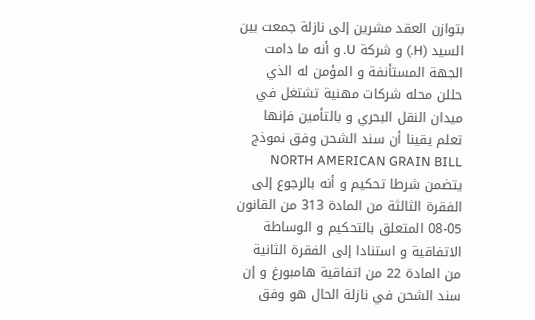بتوازن العقد مشرين إلى نازلة جمعت بين السيد (H.) و شركة U. و أنه ما دامت الجهة المستأنفة و المؤمن له الذي حللن محله شركات مهنية تشتغل في ميدان النقل البحري و بالتأمين فإنها تعلم يقينا أن سند الشحن وفق نموذج NORTH AMERICAN GRAIN BILL يتضمن شرطا تحكيم و أنه بالرجوع إلى الفقرة الثالثة من المادة 313 من القانون 05-08 المتعلق بالتحكيم و الوساطة الاتفاقية و استنادا إلى الفقرة الثانية من المادة 22 من اتفاقية هامبورغ و إن سند الشحن في نازلة الحال هو وفق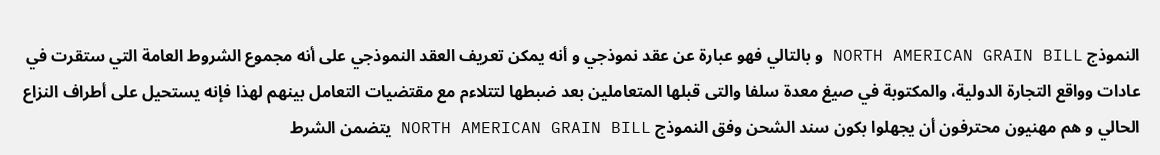النموذج NORTH AMERICAN GRAIN BILL و بالتالي فهو عبارة عن عقد نموذجي و أنه يمكن تعريف العقد النموذجي على أنه مجموع الشروط العامة التي ستقرت في عادات وواقع التجارة الدولية، والمكتوبة في صيغ معدة سلفا والتى قبلها المتعاملين بعد ضبطها لتتلاءم مع مقتضيات التعامل بينهم لهذا فإنه يستحيل على أطراف النزاع الحالي و هم مهنيون محترفون أن يجهلوا بكون سند الشحن وفق النموذج NORTH AMERICAN GRAIN BILL يتضمن الشرط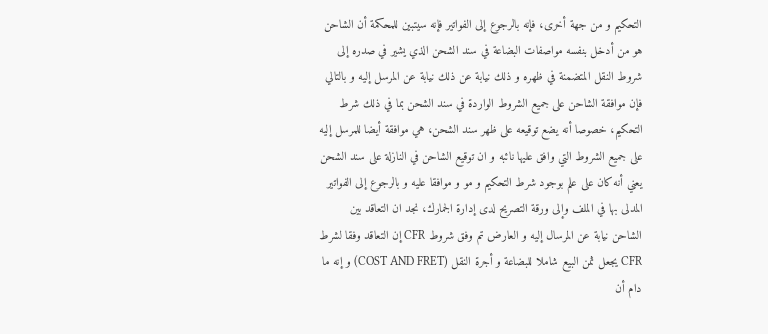التحكيم و من جهة أخرى، فإنه بالرجوع إلى الفواتير فإنه سيتبين للمحكمة أن الشاحن هو من أدخل بنفسه مواصفات البضاعة في سند الشحن الذي يشير في صدره إلى شروط النقل المتضمنة في ظهره و ذلك نيابة عن ذلك نيابة عن المرسل إليه و بالتالي فإن موافقة الشاحن على جميع الشروط الواردة في سند الشحن بما في ذلك شرط التحكيم، خصوصا أنه يضع توقيعه على ظهر سند الشحن، هي موافقة أيضا للمرسل إليه على جميع الشروط التي وافق عليها نائبه و ان توقيع الشاحن في النازلة على سند الشحن يعني أنه كان على علم بوجود شرط التحكيم و مو و موافقا عليه و بالرجوع إلى الفواتير المدلى بها في الملف وإلى ورقة التصريح لدى إدارة الجمارك، نجد ان التعاقد بين الشاحن نيابة عن المرسال إليه و العارض تم وفق شروط CFR إن التعاقد وفقا لشرط CFR يجعل ثمن البيع شاملا للبضاعة و أجرة النقل (COST AND FRET) و إنه ما دام أن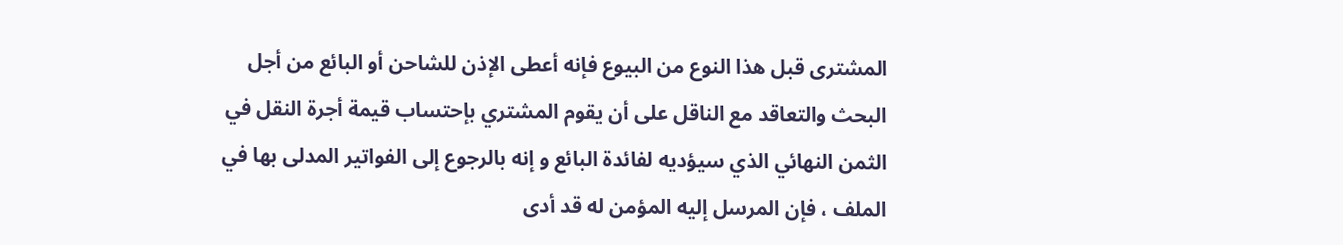المشترى قبل هذا النوع من البيوع فإنه أعطى الإذن للشاحن أو البائع من أجل البحث والتعاقد مع الناقل على أن يقوم المشتري بإحتساب قيمة أجرة النقل في الثمن النهائي الذي سيؤديه لفائدة البائع و إنه بالرجوع إلى الفواتير المدلى بها في الملف ، فإن المرسل إليه المؤمن له قد أدى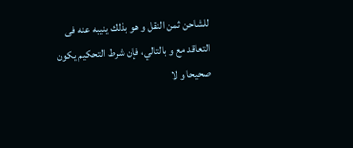للشاحن ثمن النقل و هو بذلك ينيبه عنه فى التعاقد مع و بالتالي، فإن شرط التحكيم يكون صحيحا و لا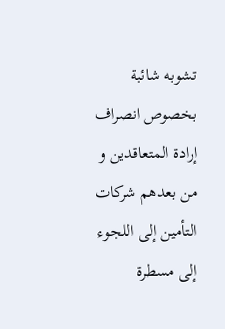تشوبه شائبة بخصوص انصراف إرادة المتعاقدين و من بعدهم شركات التأمين إلى اللجوء إلى مسطرة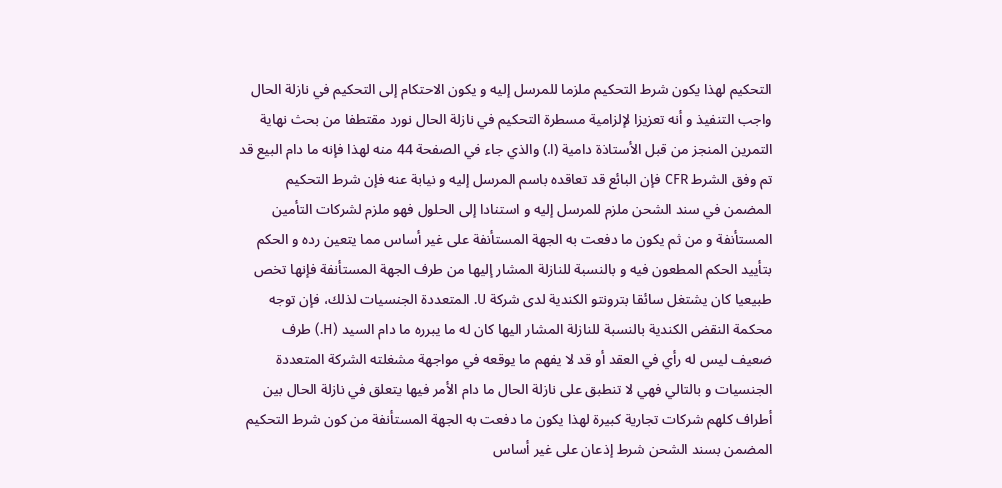التحكيم لهذا يكون شرط التحكيم ملزما للمرسل إليه و يكون الاحتكام إلى التحكيم في نازلة الحال واجب التنفيذ و أنه تعزيزا لإلزامية مسطرة التحكيم في نازلة الحال نورد مقتطفا من بحث نهاية التمرين المنجز من قبل الأستاذة دامية (ا.) والذي جاء في الصفحة 44 منه لهذا فإنه ما دام البيع قد تم وفق الشرط CFR فإن البائع قد تعاقده باسم المرسل إليه و نيابة عنه فإن شرط التحكيم المضمن في سند الشحن ملزم للمرسل إليه و استنادا إلى الحلول فهو ملزم لشركات التأمين المستأنفة و من ثم يكون ما دفعت به الجهة المستأنفة على غير أساس مما يتعين رده و الحكم بتأييد الحكم المطعون فيه و بالنسبة للنازلة المشار إليها من طرف الجهة المستأنفة فإنها تخص طبيعيا كان يشتغل سائقا بترونتو الكندية لدى شركة U. المتعددة الجنسيات لذلك، فإن توجه محكمة النقض الكندية بالنسبة للنازلة المشار اليها كان له ما يبرره ما دام السيد (H.) طرف ضعيف ليس له رأي في العقد أو قد لا يفهم ما يوقعه في مواجهة مشغلته الشركة المتعددة الجنسيات و بالتالي فهي لا تنطبق على نازلة الحال ما دام الأمر فيها يتعلق في نازلة الحال بين أطراف كلهم شركات تجارية كبيرة لهذا يكون ما دفعت به الجهة المستأنفة من كون شرط التحكيم المضمن بسند الشحن شرط إذعان على غير أساس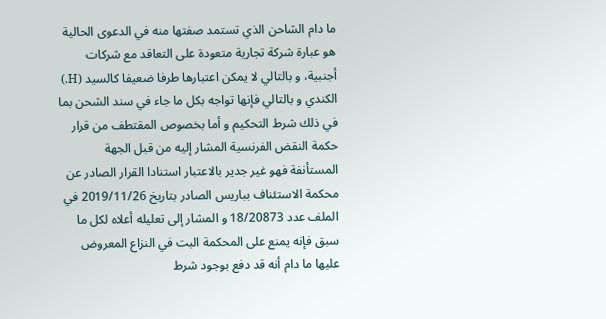ما دام الشاحن الذي تستمد صفتها منه في الدعوى الحالية هو عبارة شركة تجارية متعودة على التعاقد مع شركات أجنبية، و بالتالي لا يمكن اعتبارها طرفا ضعيفا كالسيد (H.) الكندي و بالتالي فإنها تواجه بكل ما جاء في سند الشحن بما في ذلك شرط التحكيم و أما بخصوص المقتطف من قرار حكمة النقض الفرنسية المشار إليه من قبل الجهة المستأنفة فهو غير جدير بالاعتبار استنادا القرار الصادر عن محكمة الاستئناف بباريس الصادر بتاريخ 2019/11/26 في الملف عدد 18/20873 و المشار إلى تعليله أعلاه لكل ما سبق فإنه يمنع على المحكمة البت في النزاع المعروض عليها ما دام أنه قد دفع بوجود شرط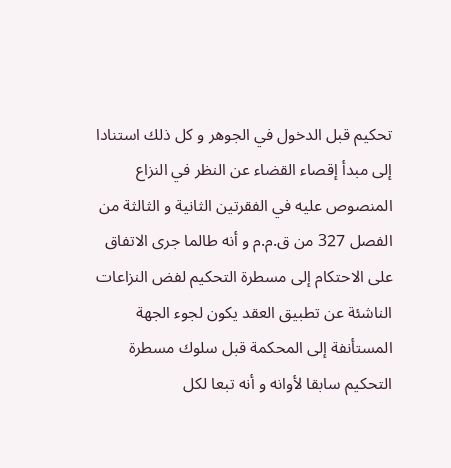تحكيم قبل الدخول في الجوهر و كل ذلك استنادا إلى مبدأ إقصاء القضاء عن النظر في النزاع المنصوص عليه في الفقرتين الثانية و الثالثة من الفصل 327 من ق.م.م و أنه طالما جرى الاتفاق على الاحتكام إلى مسطرة التحكيم لفض النزاعات الناشئة عن تطبيق العقد يكون لجوء الجهة المستأنفة إلى المحكمة قبل سلوك مسطرة التحكيم سابقا لأوانه و أنه تبعا لكل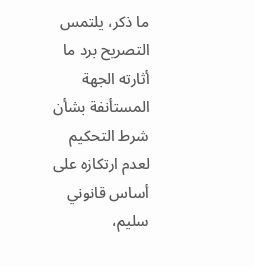ما ذكر، يلتمس التصريح برد ما أثارته الجهة المستأنفة بشأن شرط التحكيم لعدم ارتكازه على أساس قانوني سليم،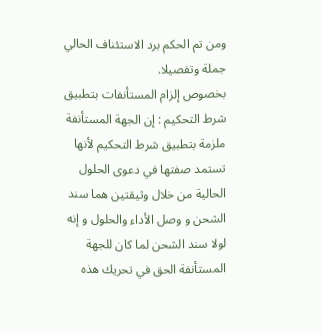ومن تم الحكم برد الاستئناف الحالي جملة وتفصيلا.
بخصوص إلزام المستأنفات بتطبيق شرط التحكيم : إن الجهة المستأنفة ملزمة بتطبيق شرط التحكيم لأنها تستمد صفتها في دعوى الحلول الحالية من خلال وثيقتين هما سند الشحن و وصل الأداء والحلول و إنه لولا سند الشحن لما كان للجهة المستأنفة الحق في تحريك هذه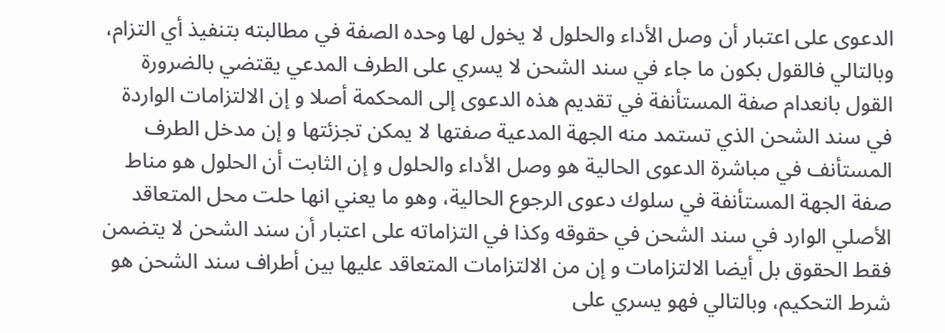الدعوى على اعتبار أن وصل الأداء والحلول لا يخول لها وحده الصفة في مطالبته بتنفيذ أي التزام، وبالتالي فالقول بكون ما جاء في سند الشحن لا يسري على الطرف المدعي يقتضي بالضرورة القول بانعدام صفة المستأنفة في تقديم هذه الدعوى إلى المحكمة أصلا و إن الالتزامات الواردة في سند الشحن الذي تستمد منه الجهة المدعية صفتها لا يمكن تجزئتها و إن مدخل الطرف المستأنف في مباشرة الدعوى الحالية هو وصل الأداء والحلول و إن الثابت أن الحلول هو مناط صفة الجهة المستأنفة في سلوك دعوى الرجوع الحالية، وهو ما يعني انها حلت محل المتعاقد الأصلي الوارد في سند الشحن في حقوقه وكذا في التزاماته على اعتبار أن سند الشحن لا يتضمن فقط الحقوق بل أيضا الالتزامات و إن من الالتزامات المتعاقد عليها بين أطراف سند الشحن هو شرط التحكيم، وبالتالي فهو يسري على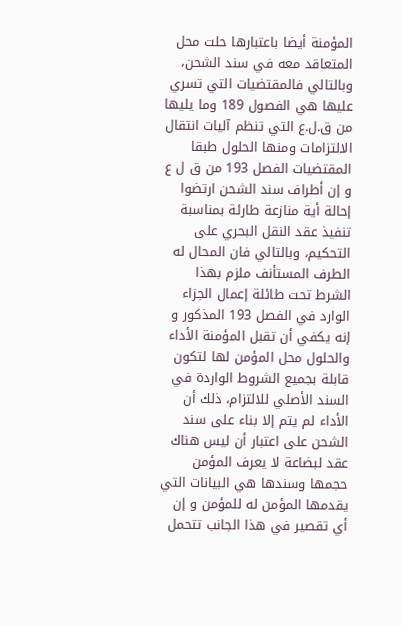المؤمنة أيضا باعتبارها حلت محل المتعاقد معه في سند الشحن، وبالتالي فالمقتضيات التي تسري عليها هي الفصول 189 وما يليها من ق.ل.ع التي تنظم آليات انتقال الالتزامات ومنها الحلول طبقا المقتضيات الفصل 193 من ق ل ع و إن أطراف سند الشحن ارتضوا إحالة أية منازعة طارئة بمناسبة تنفيذ عقد النقل البحري على التحكيم، وبالتالي فان المحال له الطرف المستأنف ملزم بهذا الشرط تحت طائلة إعمال الجزاء الوارد في الفصل 193 المذكور و إنه يكفي أن تقبل المؤمنة الأداء والحلول محل المؤمن لها لتكون قابلة بجميع الشروط الواردة في السند الأصلي للالتزام، ذلك أن الأداء لم يتم إلا بناء على سند الشحن على اعتبار أن ليس هناك عقد لبضاعة لا يعرف المؤمن حجمها وسندها هي البيانات التي يقدمها المؤمن له للمؤمن و إن أي تقصير في هذا الجانب تتحمل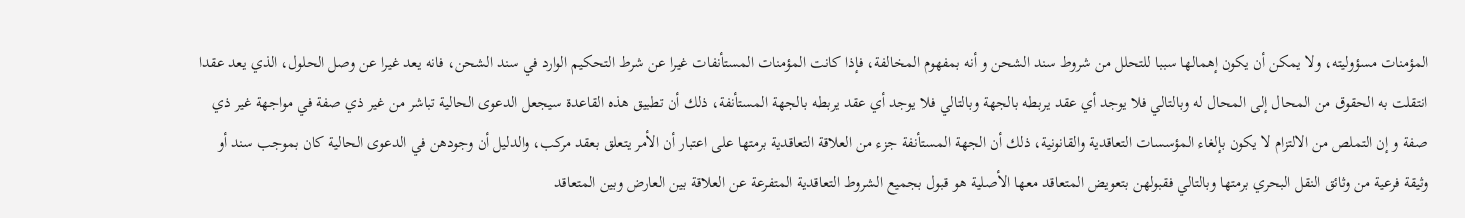المؤمنات مسؤوليته، ولا يمكن أن يكون إهمالها سببا للتحلل من شروط سند الشحن و أنه بمفهوم المخالفة، فإذا كانت المؤمنات المستأنفات غيرا عن شرط التحكيم الوارد في سند الشحن، فانه يعد غيرا عن وصل الحلول، الذي يعد عقدا انتقلت به الحقوق من المحال إلى المحال له وبالتالي فلا يوجد أي عقد يربطه بالجهة وبالتالي فلا يوجد أي عقد يربطه بالجهة المستأنفة، ذلك أن تطبيق هذه القاعدة سيجعل الدعوى الحالية تباشر من غير ذي صفة في مواجهة غير ذي صفة و إن التملص من الالتزام لا يكون بإلغاء المؤسسات التعاقدية والقانونية، ذلك أن الجهة المستأنفة جزء من العلاقة التعاقدية برمتها على اعتبار أن الأمر يتعلق بعقد مركب، والدليل أن وجودهن في الدعوى الحالية كان بموجب سند أو وثيقة فرعية من وثائق النقل البحري برمتها وبالتالي فقبولهن بتعويض المتعاقد معها الأصلية هو قبول بجميع الشروط التعاقدية المتفرعة عن العلاقة بين العارض وبين المتعاقد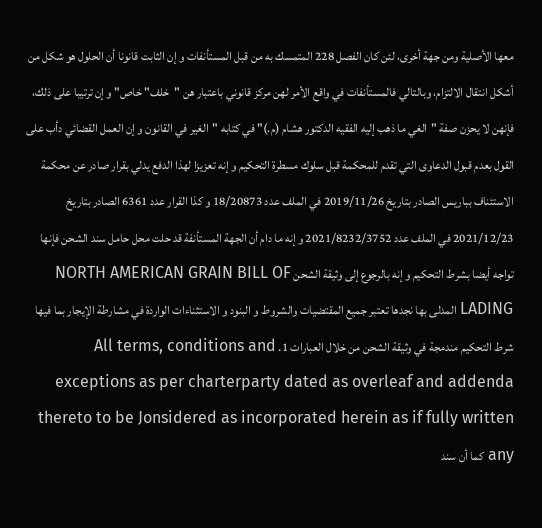معها الأصلية ومن جهة أخرى، لئن كان الفصل 228 المتمسك به من قبل المستأنفات و إن الثابت قانونا أن الحلول هو شكل من أشكل انتقال الالتزام، وبالتالي فالمستأنفات في واقع الأمر لهن مركز قانوني باعتبار هن "خلف" خاص" و إن ترتيبا على ذلك، فإنهن لا يحزن صفة "الغي ما ذهب إليه الفقيه الدكتور هشام (م.)" في كتابه "الغير في القانون و إن العمل القضائي دأب على القول بعدم قبول الدعاوى التي تقدم للمحكمة قبل سلوك مسطرة التحكيم و إنه تعزيزا لهذا الدفع يدلي بقرار صادر عن محكمة الاستئناف بباريس الصادر بتاريخ 2019/11/26 في الملف عدد 18/20873 و كذا القرار عدد 6361 الصادر بتاريخ 2021/12/23 في الملف عدد 2021/8232/3752 و إنه ما دام أن الجهة المستأنفة قد حلت محل حامل سند الشحن فإنها تواجه أيضا بشرط التحكيم و إنه بالرجوع إلى وثيقة الشحن NORTH AMERICAN GRAIN BILL OF LADING المدلى بها نجدها تعتبر جميع المقتضيات والشروط و البنود و الاستثناءات الواردة في مشارطة الإيجار بما فيها شرط التحكيم مندمجة في وثيقة الشحن من خلال العبارات 1. All terms, conditions and exceptions as per charterparty dated as overleaf and addenda thereto to be Jonsidered as incorporated herein as if fully written any كما أن سند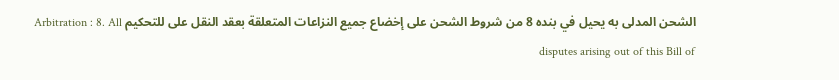الشحن المدلى به يحيل في بنده 8 من شروط الشحن على إخضاع جميع النزاعات المتعلقة بعقد النقل على للتحكيم Arbitration : 8. All disputes arising out of this Bill of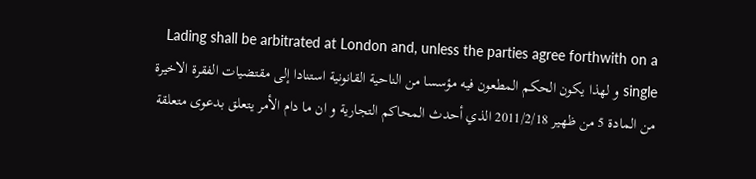Lading shall be arbitrated at London and, unless the parties agree forthwith on a single و لهذا يكون الحكم المطعون فيه مؤسسا من الناحية القانونية استنادا إلى مقتضيات الفقرة الاخيرة من المادة 5 من ظهير 2011/2/18 الذي أحدث المحاكم التجارية و ان ما دام الأمر يتعلق بدعوى متعلقة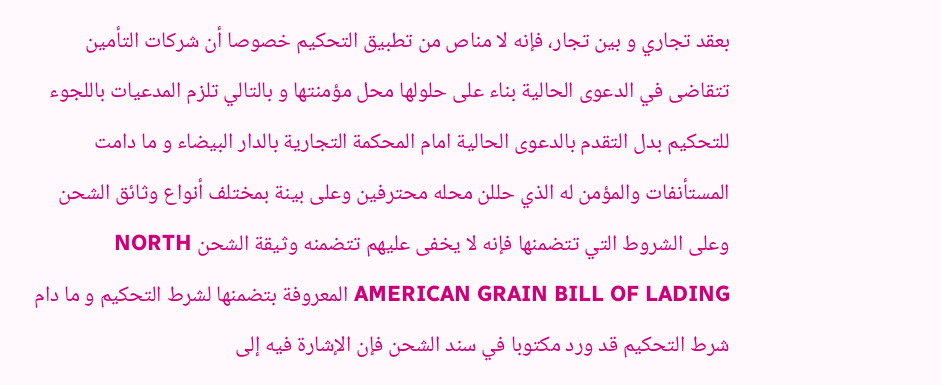بعقد تجاري و بين تجار، فإنه لا مناص من تطبيق التحكيم خصوصا أن شركات التأمين تتقاضى في الدعوى الحالية بناء على حلولها محل مؤمنتها و بالتالي تلزم المدعيات باللجوء للتحكيم بدل التقدم بالدعوى الحالية امام المحكمة التجارية بالدار البيضاء و ما دامت المستأنفات والمؤمن له الذي حللن محله محترفين وعلى بينة بمختلف أنواع وثائق الشحن وعلى الشروط التي تتضمنها فإنه لا يخفى عليهم تتضمنه وثيقة الشحن NORTH AMERICAN GRAIN BILL OF LADING المعروفة بتضمنها لشرط التحكيم و ما دام شرط التحكيم قد ورد مكتوبا في سند الشحن فإن الإشارة فيه إلى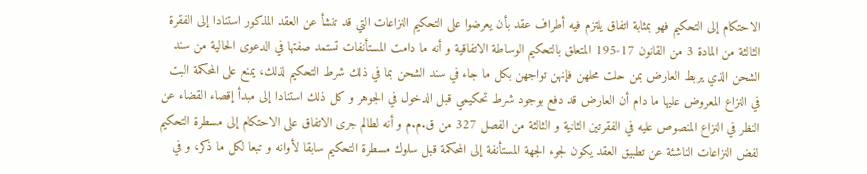الاحتكام إلى التحكيم فهو بمثابة اتفاق يلتزم فيه أطراف عقد بأن يعرضوا على التحكيم النزاعات التي قد تنشأ عن العقد المذكور استنادا إلى الفقرة الثالثة من المادة 3 من القانون 17-195 المتعلق بالتحكيم الوساطة الاتفاقية و أنه ما دامت المستأنفات تستمد صفتها في الدعوى الحالية من سند الشحن الذي يربط العارض بمن حلت محلهن فإنهن تواجهن بكل ما جاء في سند الشحن بما في ذلك شرط التحكيم لذلك، يمنع على المحكمة البت في النزاع المعروض عليها ما دام أن العارض قد دفع بوجود شرط تحكيمي قبل الدخول في الجوهر و كل ذلك استنادا إلى مبدأ إقصاء القضاء عن النظر في النزاع المنصوص عليه في الفقرتين الثانية و الثالثة من الفصل 327 من ق.م.م و أنه لطالم جرى الاتفاق على الاحتكام إلى مسطرة التحكيم لفض النزاعات الناشئة عن تطبيق العقد يكون لجوء الجهة المستأنفة إلى المحكمة قبل سلوك مسطرة التحكيم سابقا لأوانه و تبعا لكل ما ذكر، و في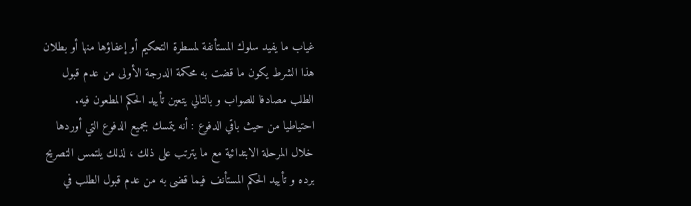غياب ما يفيد سلوك المستأنفة لمسطرة التحكيم أو إعفاؤها منها أو بطلان هذا الشرط يكون ما قضت به محكمة الدرجة الأولى من عدم قبول الطلب مصادفا للصواب و بالتالي يتعين تأييد الحكم المطعون فيه.
احتياطيا من حيث باقي الدفوع : أنه يتمسك بجميع الدفوع التي أوردها خلال المرحلة الابتدائية مع ما يترتب على ذلك ، لذلك يلتمس التصريح برده و تأييد الحكم المستأنف فيما قضى به من عدم قبول الطلب في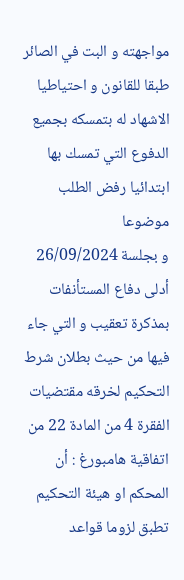مواجهته و البت في الصائر طبقا للقانون و احتياطيا الاشهاد له بتمسكه بجميع الدفوع التي تمسك بها ابتدائيا رفض الطلب موضوعا
و بجلسة 26/09/2024 أدلى دفاع المستأنفات بمذكرة تعقيب و التي جاء فيها من حيث بطلان شرط التحكيم لخرقه مقتضيات الفقرة 4 من المادة 22 من اتفاقية هامبورغ : أن المحكم او هيئة التحكيم تطبق لزوما قواعد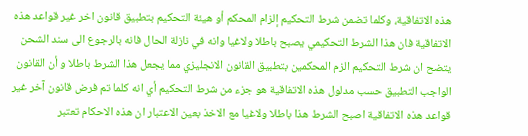هذه الاتفاقية، وكلما تضمن شرط التحكيم إلزام المحكم أو هيئة التحكيم بتطبيق قانون اخر غير قواعد هذه الاتفاقية فان هذا الشرط التحكيمي يصبح باطلا ولاغيا وانه في نازلة الحال فانه بالرجوع الى سند الشحن يتضح ان شرط التحكيم الزم المحكمين بتطبيق القانون الانجليزي مما يجعل هذا الشرط باطلا و أن القانون الواجب التطبيق حسب مدلول هذه الاتفاقية هو جزء من شرط التحكيم أي انه كلما تم فرض قانون آخر غير قواعد هذه الاتفاقية اصبح الشرط هذا باطلا ولاغيا مع الاخذ بعين الاعتبار ان هذه الاحكام تعتبر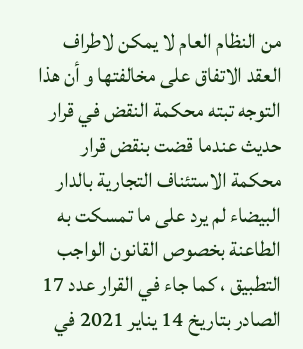من النظام العام لا يمكن لاطراف العقد الاتفاق على مخالفتها و أن هذا التوجه تبته محكمة النقض في قرار حديث عندما قضت بنقض قرار محكمة الاستئناف التجارية بالدار البيضاء لم يرد على ما تمسكت به الطاعنة بخصوص القانون الواجب التطبيق ، كما جاء في القرار عدد 17 الصادر بتاريخ 14 يناير 2021 في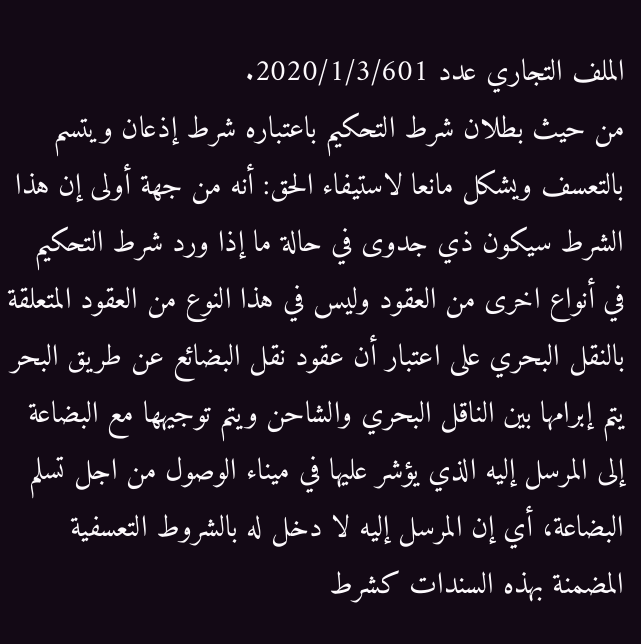الملف التجاري عدد 2020/1/3/601.
من حيث بطلان شرط التحكيم باعتباره شرط إذعان ويتسم بالتعسف ويشكل مانعا لاستيفاء الحق: أنه من جهة أولى إن هذا الشرط سيكون ذي جدوى في حالة ما إذا ورد شرط التحكيم في أنواع اخرى من العقود وليس في هذا النوع من العقود المتعلقة بالنقل البحري على اعتبار أن عقود نقل البضائع عن طريق البحر يتم إبرامها بين الناقل البحري والشاحن ويتم توجيهها مع البضاعة إلى المرسل إليه الذي يؤشر عليها في ميناء الوصول من اجل تسلم البضاعة، أي إن المرسل إليه لا دخل له بالشروط التعسفية المضمنة بهذه السندات كشرط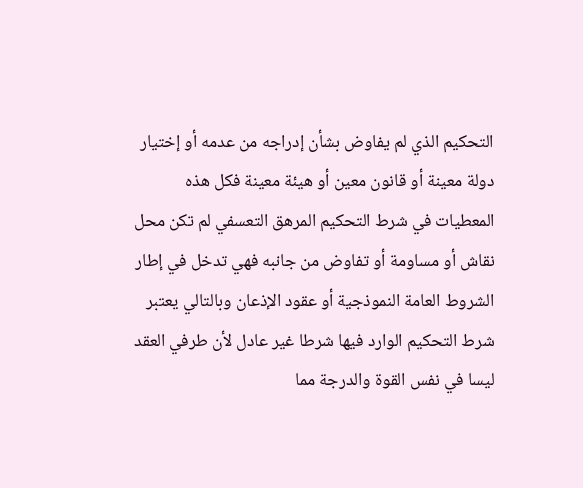التحكيم الذي لم يفاوض بشأن إدراجه من عدمه أو إختيار دولة معينة أو قانون معين أو هيئة معينة فكل هذه المعطيات في شرط التحكيم المرهق التعسفي لم تكن محل نقاش أو مساومة أو تفاوض من جانبه فهي تدخل في إطار الشروط العامة النموذجية أو عقود الإذعان وبالتالي يعتبر شرط التحكيم الوارد فيها شرطا غير عادل لأن طرفي العقد ليسا في نفس القوة والدرجة مما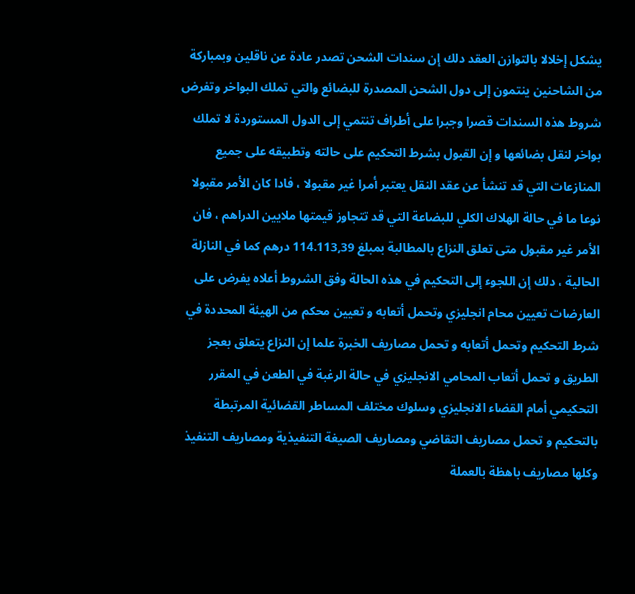يشكل إخلالا بالتوازن العقد دلك إن سندات الشحن تصدر عادة عن ناقلين وبمباركة من الشاحنين ينتمون إلى دول الشحن المصدرة للبضائع والتي تملك البواخر وتفرض شروط هذه السندات قصرا وجبرا على أطراف تنتمي إلى الدول المستوردة لا تملك بواخر لنقل بضائعها و إن القبول بشرط التحكيم على حالته وتطبيقه على جميع المنازعات التي قد تنشأ عن عقد النقل يعتبر أمرا غير مقبولا ، فادا كان الأمر مقبولا نوعا ما في حالة الهلاك الكلي للبضاعة التي قد تتجاوز قيمتها ملايين الدراهم ، فان الأمر غير مقبول متى تعلق النزاع بالمطالبة بمبلغ 114.113,39 درهم كما في النازلة الحالية ، دلك إن اللجوء إلى التحكيم في هذه الحالة وفق الشروط أعلاه يفرض على العارضات تعيين محام انجليزي وتحمل أتعابه و تعيين محكم من الهيئة المحددة في شرط التحكيم وتحمل أتعابه و تحمل مصاريف الخبرة علما إن النزاع يتعلق بعجز الطريق و تحمل أتعاب المحامي الانجليزي في حالة الرغبة في الطعن في المقرر التحكيمي أمام القضاء الانجليزي وسلوك مختلف المساطر القضائية المرتبطة بالتحكيم و تحمل مصاريف التقاضي ومصاريف الصيغة التنفيذية ومصاريف التنفيذ وكلها مصاريف باهظة بالعملة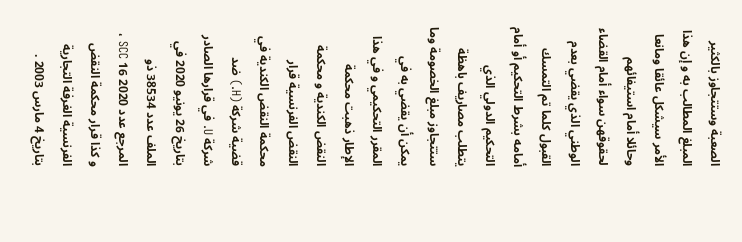الصعبة وستتجاوز بالكثير المبلغ المطالب به و إن هذا الأمر سيشكل عائقا ومانعا وحائلا أمام استيفائهم لحقوقهن سواء أمام القضاء الوطني الذي يقضي بعدم القبول كلما تم التمسك أمامه بشرط التحكيم أو أمام التحكيم الدولي الذي يتطلب مصاريف باهظة ستتجاوز مبلغ الخصومة وما يمكن أن يقضي به في المقرر التحكيمي و في هذا الإطار ذهبت محكمة النقض الكندية و محكمة النقض الفرنسية قرار محكمة النقض الكندية في قضية شركة (H.) ضد شركة U. في قرارها الصادر بتاريخ 26 يونيو 2020 في الملف عدد 38534 ذو المرجع عدد 2020 16 SCC ، و كذا قرار محكمة النقض الفرنسية الغرفة التجارية بتاريخ 4 مارس 2003 .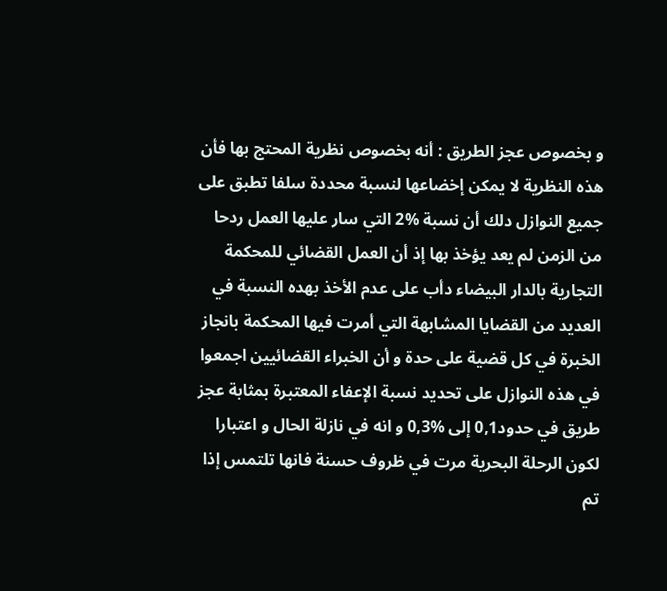و بخصوص عجز الطريق : أنه بخصوص نظرية المحتج بها فأن هذه النظرية لا يمكن إخضاعها لنسبة محددة سلفا تطبق على جميع النوازل دلك أن نسبة %2 التي سار عليها العمل ردحا من الزمن لم يعد يؤخذ بها إذ أن العمل القضائي للمحكمة التجارية بالدار البيضاء دأب على عدم الأخذ بهده النسبة في العديد من القضايا المشابهة التي أمرت فيها المحكمة بانجاز الخبرة في كل قضية على حدة و أن الخبراء القضائيين اجمعوا في هذه النوازل على تحديد نسبة الإعفاء المعتبرة بمثابة عجز طريق في حدود0,1 إلى %0,3 و انه في نازلة الحال و اعتبارا لكون الرحلة البحرية مرت في ظروف حسنة فانها تلتمس إذا تم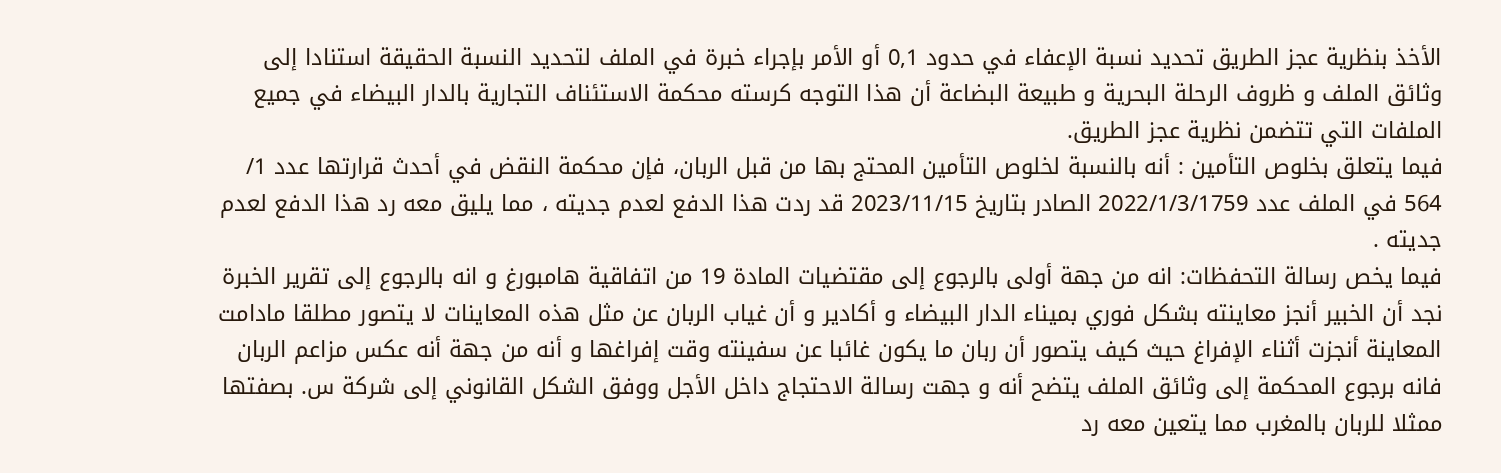الأخذ بنظرية عجز الطريق تحديد نسبة الإعفاء في حدود 0,1 أو الأمر بإجراء خبرة في الملف لتحديد النسبة الحقيقة استنادا إلى وثائق الملف و ظروف الرحلة البحرية و طبيعة البضاعة أن هذا التوجه كرسته محكمة الاستئناف التجارية بالدار البيضاء في جميع الملفات التي تتضمن نظرية عجز الطريق.
فيما يتعلق بخلوص التأمين : أنه بالنسبة لخلوص التأمين المحتج بها من قبل الربان، فإن محكمة النقض في أحدث قرارتها عدد 1/ 564 في الملف عدد 2022/1/3/1759 الصادر بتاريخ 2023/11/15 قد ردت هذا الدفع لعدم جديته ، مما يليق معه رد هذا الدفع لعدم جديته .
فيما يخص رسالة التحفظات: انه من جهة أولى بالرجوع إلى مقتضيات المادة 19 من اتفاقية هامبورغ و انه بالرجوع إلى تقرير الخبرة نجد أن الخبير أنجز معاينته بشكل فوري بميناء الدار البيضاء و أكادير و أن غياب الربان عن مثل هذه المعاينات لا يتصور مطلقا مادامت المعاينة أنجزت أثناء الإفراغ حيث كيف يتصور أن ربان ما يكون غائبا عن سفينته وقت إفراغها و أنه من جهة أنه عكس مزاعم الربان فانه برجوع المحكمة إلى وثائق الملف يتضح أنه و جهت رسالة الاحتجاج داخل الأجل ووفق الشكل القانوني إلى شركة س. بصفتها ممثلا للربان بالمغرب مما يتعين معه رد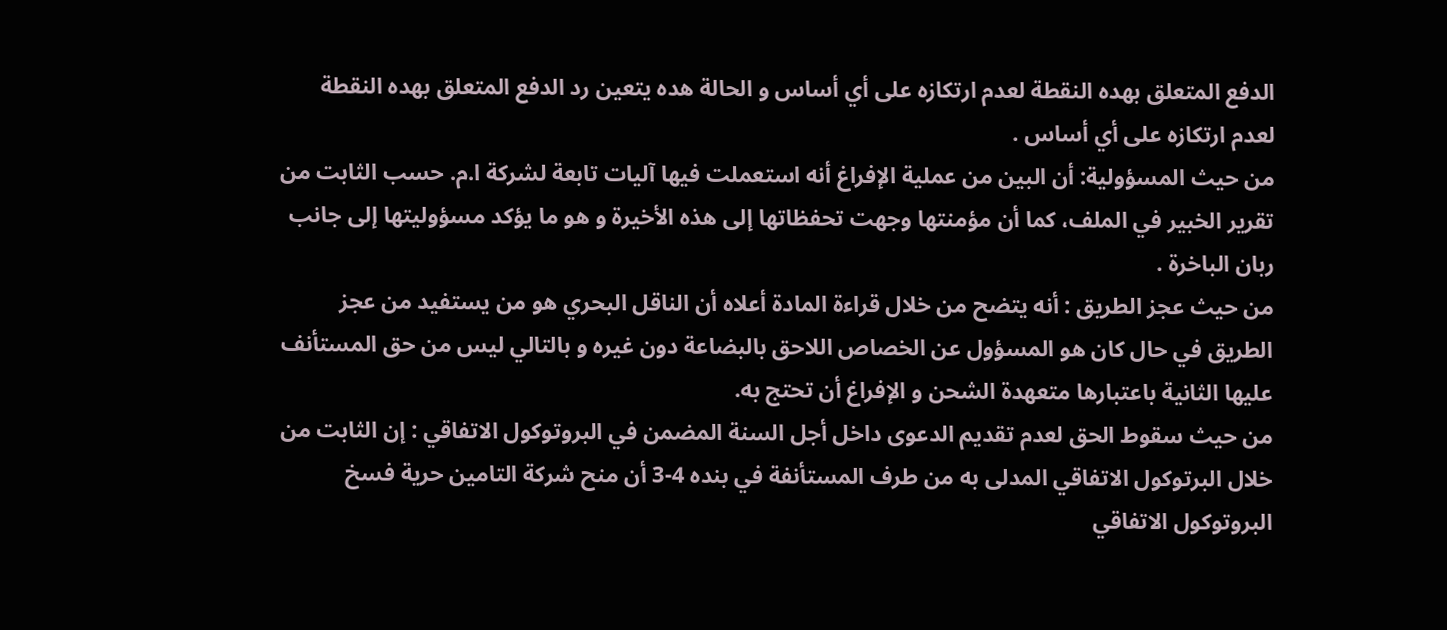الدفع المتعلق بهده النقطة لعدم ارتكازه على أي أساس و الحالة هده يتعين رد الدفع المتعلق بهده النقطة لعدم ارتكازه على أي أساس .
من حيث المسؤولية: أن البين من عملية الإفراغ أنه استعملت فيها آليات تابعة لشركة ا.م. حسب الثابت من تقرير الخبير في الملف، كما أن مؤمنتها وجهت تحفظاتها إلى هذه الأخيرة و هو ما يؤكد مسؤوليتها إلى جانب ربان الباخرة .
من حيث عجز الطريق : أنه يتضح من خلال قراءة المادة أعلاه أن الناقل البحري هو من يستفيد من عجز الطريق في حال كان هو المسؤول عن الخصاص اللاحق بالبضاعة دون غيره و بالتالي ليس من حق المستأنف عليها الثانية باعتبارها متعهدة الشحن و الإفراغ أن تحتج به.
من حيث سقوط الحق لعدم تقديم الدعوى داخل أجل السنة المضمن في البروتوكول الاتفاقي : إن الثابت من خلال البرتوكول الاتفاقي المدلى به من طرف المستأنفة في بنده 4-3 أن منح شركة التامين حرية فسخ البروتوكول الاتفاقي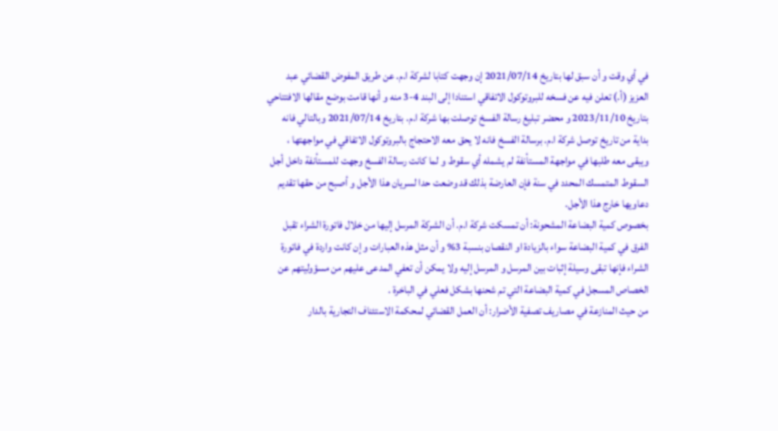في أي وقت و أن سبق لها بتاريخ 2021/07/14 إن وجهت كتابا لشركة ا.م. عن طريق المفوض القضائي عبد العزيز (أ.) تعلن فيه عن فسخه للبروتوكول الاتفاقي استنادا إلى البند 4-3 منه و أنها قامت بوضع مقالها الافتتاحي بتاريخ 2023/11/10 و محضر تبليغ رسالة الفسخ توصلت بها شركة ا.م. بتاريخ 2021/07/14 وبالتالي فانه بداية من تاريخ توصل شركة ا.م. برسالة الفسخ فانه لا يحق معه الاحتجاج بالبروتوكول الاتفاقي في مواجهتها ، ويبقى معه طلبها في مواجهة المستأنفة لم يشمله أي سقوط و لما كانت رسالة الفسخ وجهت للمستأنفة داخل أجل السقوط المتمسك المحدد في سنة فإن العارضة بذلك قد وضعت حدا لسريان هذا الأجل و أصبح من حقها تقديم دعاويها خارج هذا الأجل.
بخصوص كمية البضاعة المشحونة: أن تمسكت شركة ا.م. أن الشركة المرسل إليها من خلال فاتورة الشراء تقبل الفرق في كمية البضاعة سواء بالزيادة او النقصان بنسبة 3% و أن مثل هذه العبارات و إن كانت واردة في فاتورة الشراء فإنها تبقى وسيلة إثبات بين المرسل و المرسل إليه ولا يمكن أن تعفي المدعى عليهم من مسؤوليتهم عن الخصاص المسجل في كمية البضاعة التي تم شحنها بشكل فعلي في الباخرة .
من حيث المنازعة في مصاريف تصفية الأضرار: أن العمل القضائي لمحكمة الاستئناف التجارية بالدار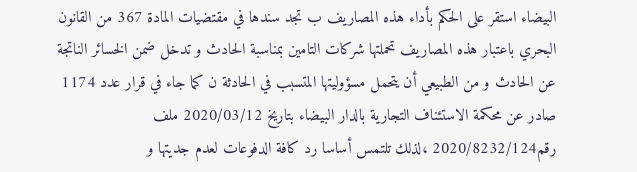البيضاء استقر على الحكم بأداء هذه المصاريف ب تجد سندها في مقتضيات المادة 367 من القانون البحري باعتبار هذه المصاريف تحملتها شركات التامين بمناسبة الحادث و تدخل ضمن الخسائر الناتجة عن الحادث و من الطبيعي أن يتحمل مسؤوليتها المتسبب في الحادثة ن كما جاء في قرار عدد 1174 صادر عن محكمة الاستئناف التجارية بالدار البيضاء بتاريخ 2020/03/12 ملف رقم2020/8232/124 ،لذلك تلتمس أساسا رد كافة الدفوعات لعدم جديتها و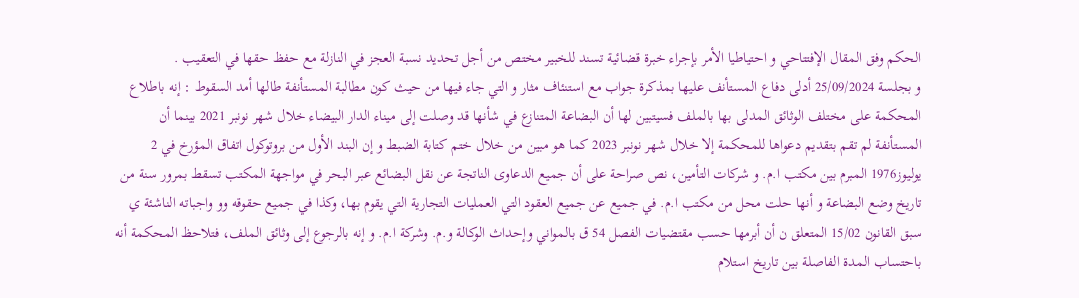الحكم وفق المقال الإفتتاحي و احتياطيا الأمر بإجراء خبرة قضائية تسند للخبير مختص من أجل تحديد نسبة العجز في النازلة مع حفظ حقها في التعقيب .
و بجلسة 25/09/2024 أدلى دفاع المستأنف عليها بمذكرة جواب مع استنئاف مثار و التي جاء فيها من حيث كون مطالبة المستأنفة طالها أمد السقوط : إنه باطلاع المحكمة على مختلف الوثائق المدلى بها بالملف فسيتبين لها أن البضاعة المتنازع في شأنها قد وصلت إلى ميناء الدار البيضاء خلال شهر نونبر 2021 بينما أن المستأنفة لم تقم بتقديم دعواها للمحكمة إلا خلال شهر نونبر 2023 كما هو مبين من خلال ختم كتابة الضبط و إن البند الأول من بروتوكول اتفاق المؤرخ في 2 يوليوز1976 المبرم بين مكتب ا.م. و شركات التأمين، نص صراحة على أن جميع الدعاوى الناتجة عن نقل البضائع عبر البحر في مواجهة المكتب تسقط بمرور سنة من تاريخ وضع البضاعة و أنها حلت محل من مكتب ا.م. في جميع عن جميع العقود التي العمليات التجارية التي يقوم بها، وكذا في جميع حقوقه وو واجباته الناشئة ي سبق القانون 15/02 المتعلق ن أن أبرمها حسب مقتضيات الفصل 54 ق بالمواني وإحداث الوكالة و.م. وشركة ا.م. و إنه بالرجوع إلى وثائق الملف، فتلاحظ المحكمة أنه باحتساب المدة الفاصلة بين تاريخ استلام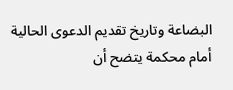البضاعة وتاريخ تقديم الدعوى الحالية أمام محكمة يتضح أن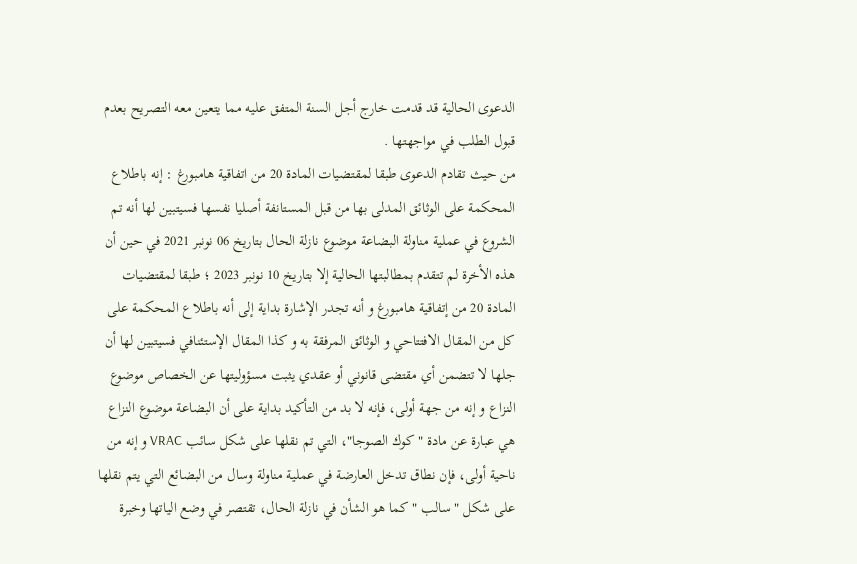الدعوى الحالية قد قدمت خارج أجل السنة المتفق عليه مما يتعين معه التصريح بعدم قبول الطلب في مواجهتها .
من حيث تقادم الدعوى طبقا لمقتضيات المادة 20 من اتفاقية هامبورغ : إنه باطلاع المحكمة على الوثائق المدلى بها من قبل المستانفة أصليا نفسها فسيتبين لها أنه تم الشروع في عملية مناولة البضاعة موضوع نازلة الحال بتاريخ 06 نونبر 2021 في حين أن هذه الأخرة لم تتقدم بمطالبتها الحالية إلا بتاريخ 10 نونبر 2023 ؛ طبقا لمقتضيات المادة 20 من إتفاقية هامبورغ و أنه تجدر الإشارة بداية إلى أنه باطلاع المحكمة على كل من المقال الافتتاحي و الوثائق المرفقة به و كذا المقال الإستئنافي فسيتبين لها أن جلها لا تتضمن أي مقتضى قانوني أو عقدي يثبت مسؤوليتها عن الخصاص موضوع النزاع و إنه من جهة أولى، فإنه لا بد من التأكيد بداية على أن البضاعة موضوع النزاع هي عبارة عن مادة " كوك الصوجا"، التي تم نقلها على شكل سائب VRAC و إنه من ناحية أولى، فإن نطاق تدخل العارضة في عملية مناولة وسال من البضائع التي يتم نقلها على شكل " سالب " كما هو الشأن في نازلة الحال، تقتصر في وضع الياتها وخبرة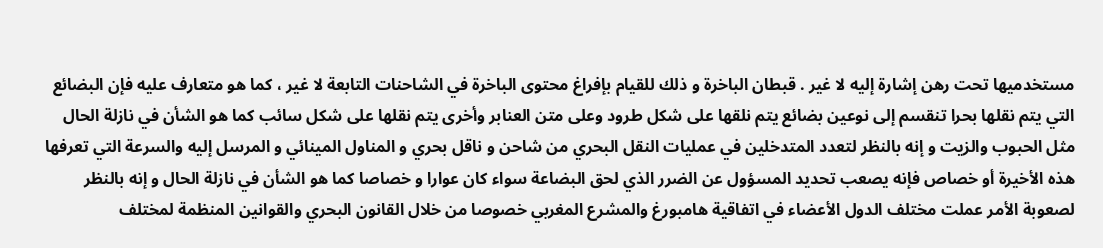مستخدميها تحت رهن إشارة إليه لا غير . قبطان الباخرة و ذلك للقيام بإفراغ محتوى الباخرة في الشاحنات التابعة لا غير ، كما هو متعارف عليه فإن البضائع التي يتم نقلها بحرا تنقسم إلى نوعين بضائع يتم نلقها على شكل طرود وعلى متن العنابر وأخرى يتم نقلها على شكل سائب كما هو الشأن في نازلة الحال مثل الحبوب والزيت و إنه بالنظر لتعدد المتدخلين في عمليات النقل البحري من شاحن و ناقل بحري و المناول المينائي و المرسل إليه والسرعة التي تعرفها هذه الأخيرة أو خصاص فإنه يصعب تحديد المسؤول عن الضرر الذي لحق البضاعة سواء كان عوارا و خصاصا كما هو الشأن في نازلة الحال و إنه بالنظر لصعوبة الأمر عملت مختلف الدول الأعضاء في اتفاقية هامبورغ والمشرع المغربي خصوصا من خلال القانون البحري والقوانين المنظمة لمختلف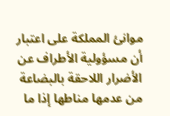موانئ المملكة على اعتبار أن مسؤولية الأطراف عن الأضرار اللاحقة بالبضاعة من عدمها مناطها إذا ما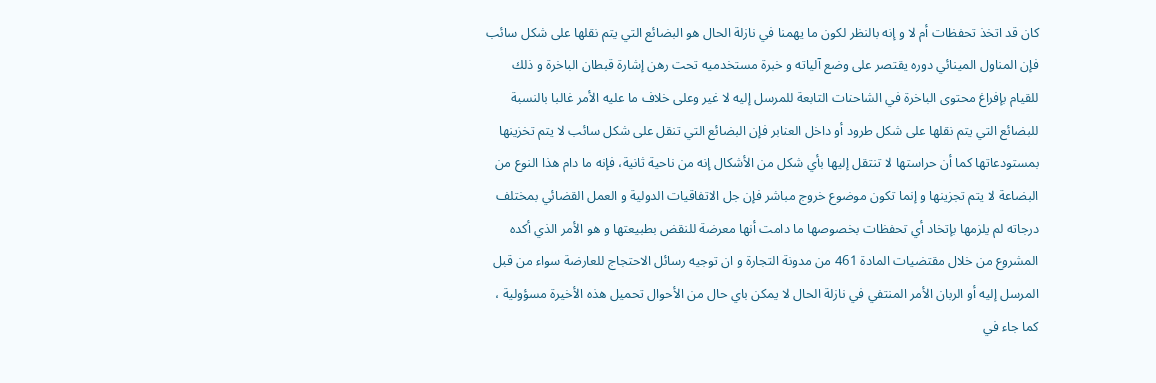كان قد اتخذ تحفظات أم لا و إنه بالنظر لكون ما يهمنا في نازلة الحال هو البضائع التي يتم نقلها على شكل سائب فإن المناول المينائي دوره يقتصر على وضع آلياته و خبرة مستخدميه تحت رهن إشارة قبطان الباخرة و ذلك للقيام بإفراغ محتوى الباخرة في الشاحنات التابعة للمرسل إليه لا غير وعلى خلاف ما عليه الأمر غالبا بالنسبة للبضائع التي يتم نقلها على شكل طرود أو داخل العنابر فإن البضائع التي تنقل على شكل سائب لا يتم تخزينها بمستودعاتها كما أن حراستها لا تنتقل إليها بأي شكل من الأشكال إنه من ناحية ثانية، فإنه ما دام هذا النوع من البضاعة لا يتم تجزينها و إنما تكون موضوع خروج مباشر فإن جل الاتفاقيات الدولية و العمل القضائي بمختلف درجاته لم يلزمها بإتخاد أي تحفظات بخصوصها ما دامت أنها معرضة للنقض بطبيعتها و هو الأمر الذي أكده المشروع من خلال مقتضيات المادة 461 من مدونة التجارة و ان توجيه رسائل الاحتجاج للعارضة سواء من قبل المرسل إليه أو الربان الأمر المنتفي في نازلة الحال لا يمكن باي حال من الأحوال تحميل هذه الأخيرة مسؤولية ، كما جاء في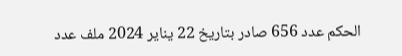الحكم عدد 656 صادر بتاريخ 22 يناير 2024 ملف عدد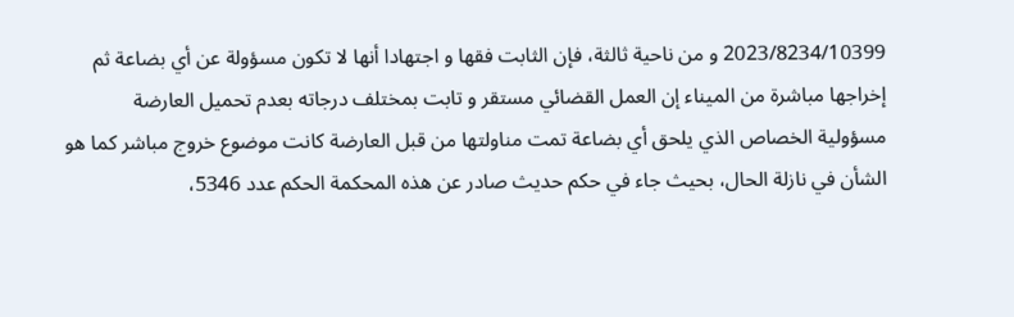2023/8234/10399 و من ناحية ثالثة، فإن الثابت فقها و اجتهادا أنها لا تكون مسؤولة عن أي بضاعة ثم إخراجها مباشرة من الميناء إن العمل القضائي مستقر و تابت بمختلف درجاته بعدم تحميل العارضة مسؤولية الخصاص الذي يلحق أي بضاعة تمت مناولتها من قبل العارضة كانت موضوع خروج مباشر كما هو الشأن في نازلة الحال، بحيث جاء في حكم حديث صادر عن هذه المحكمة الحكم عدد 5346،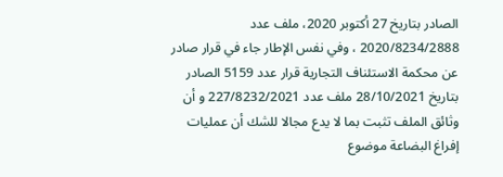الصادر بتاريخ 27 أكتوبر 2020، ملف عدد 2020/8234/2888 ، وفي نفس الإطار جاء في قرار صادر عن محكمة الاستئناف التجارية قرار عدد 5159 الصادر بتاريخ 28/10/2021 ملف عدد 227/8232/2021 و أن وثائق الملف تثبت بما لا يدع مجالا للشك أن عمليات إفراغ البضاعة موضوع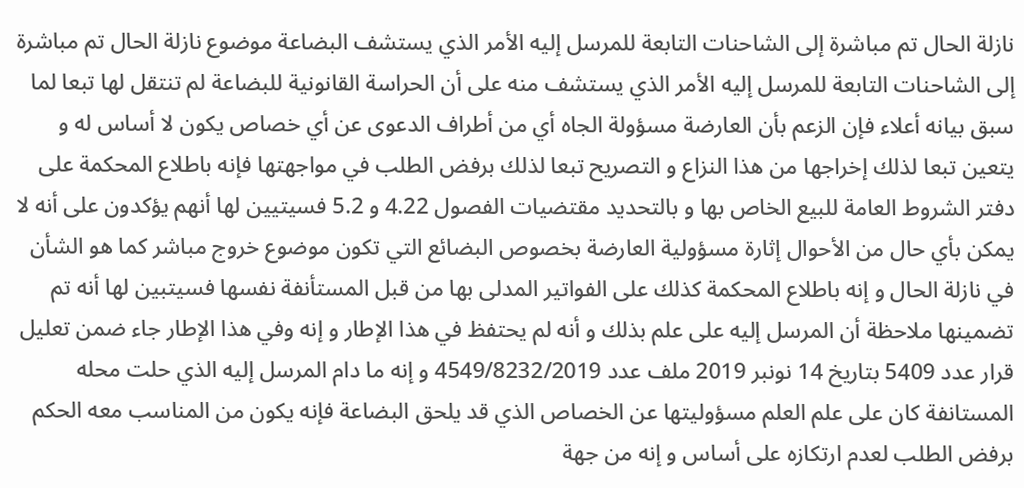نازلة الحال تم مباشرة إلى الشاحنات التابعة للمرسل إليه الأمر الذي يستشف البضاعة موضوع نازلة الحال تم مباشرة إلى الشاحنات التابعة للمرسل إليه الأمر الذي يستشف منه على أن الحراسة القانونية للبضاعة لم تنتقل لها تبعا لما سبق بيانه أعلاء فإن الزعم بأن العارضة مسؤولة الجاه أي من أطراف الدعوى عن أي خصاص يكون لا أساس له و يتعين تبعا لذلك إخراجها من هذا النزاع و التصريح تبعا لذلك برفض الطلب في مواجهتها فإنه باطلاع المحكمة على دفتر الشروط العامة للبيع الخاص بها و بالتحديد مقتضيات الفصول 4.22 و 5.2 فسيتيين لها أنهم يؤكدون على أنه لا يمكن بأي حال من الأحوال إثارة مسؤولية العارضة بخصوص البضائع التي تكون موضوع خروج مباشر كما هو الشأن في نازلة الحال و إنه باطلاع المحكمة كذلك على الفواتير المدلى بها من قبل المستأنفة نفسها فسيتبين لها أنه تم تضمينها ملاحظة أن المرسل إليه على علم بذلك و أنه لم يحتفظ في هذا الإطار و إنه وفي هذا الإطار جاء ضمن تعليل قرار عدد 5409 بتاريخ 14 نونبر 2019 ملف عدد 4549/8232/2019 و إنه ما دام المرسل إليه الذي حلت محله المستانفة كان على علم العلم مسؤوليتها عن الخصاص الذي قد يلحق البضاعة فإنه يكون من المناسب معه الحكم برفض الطلب لعدم ارتكازه على أساس و إنه من جهة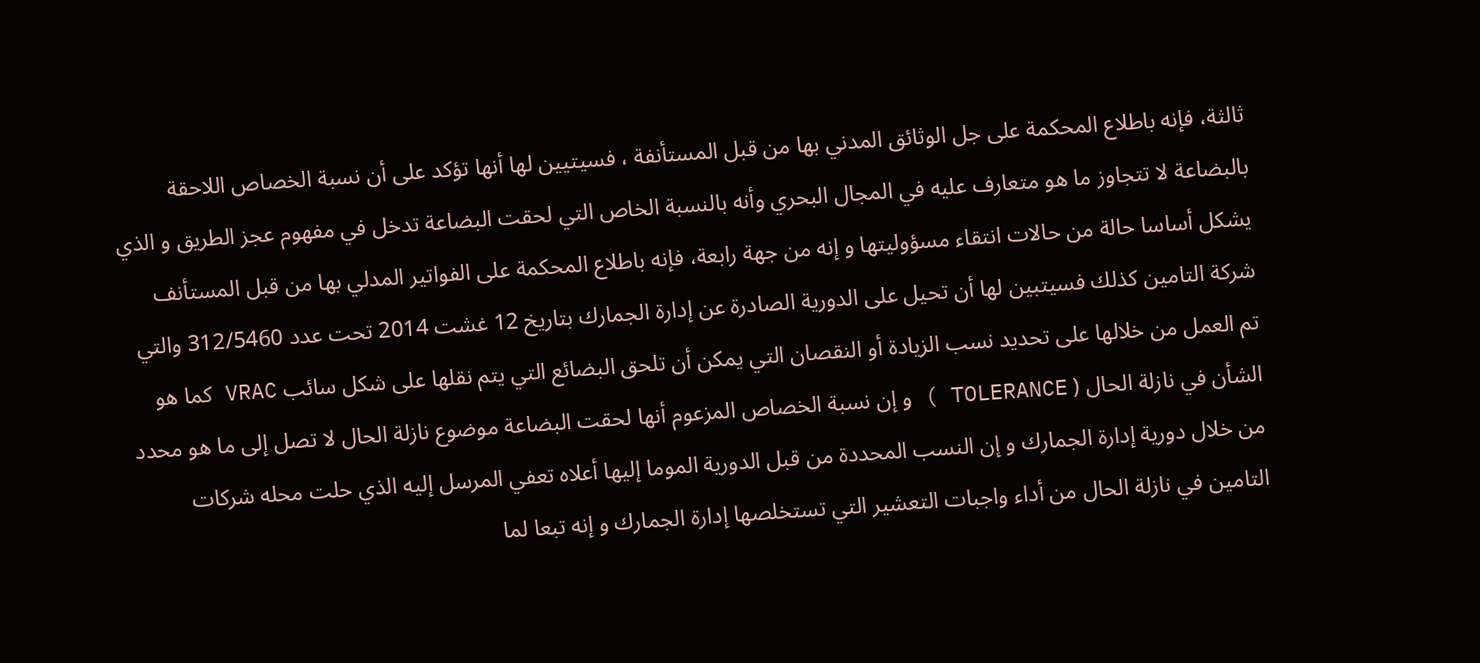ثالثة، فإنه باطلاع المحكمة على جل الوثائق المدني بها من قبل المستأنفة ، فسيتيين لها أنها تؤكد على أن نسبة الخصاص اللاحقة بالبضاعة لا تتجاوز ما هو متعارف عليه في المجال البحري وأنه بالنسبة الخاص التي لحقت البضاعة تدخل في مفهوم عجز الطريق و الذي يشكل أساسا حالة من حالات انتقاء مسؤوليتها و إنه من جهة رابعة، فإنه باطلاع المحكمة على الفواتير المدلي بها من قبل المستأنف شركة التامين كذلك فسيتبين لها أن تحيل على الدورية الصادرة عن إدارة الجمارك بتاريخ 12 غشت 2014 تحت عدد 312/5460 والتي تم العمل من خلالها على تحديد نسب الزيادة أو النقصان التي يمكن أن تلحق البضائع التي يتم نقلها على شكل سائب VRAC كما هو الشأن في نازلة الحال ( TOLERANCE ) و إن نسبة الخصاص المزعوم أنها لحقت البضاعة موضوع نازلة الحال لا تصل إلى ما هو محدد من خلال دورية إدارة الجمارك و إن النسب المحددة من قبل الدورية الموما إليها أعلاه تعفي المرسل إليه الذي حلت محله شركات التامين في نازلة الحال من أداء واجبات التعشير التي تستخلصها إدارة الجمارك و إنه تبعا لما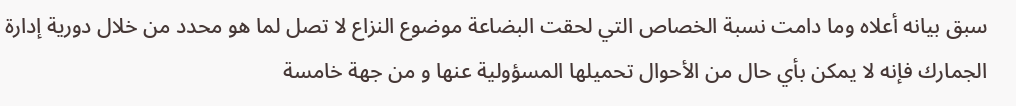سبق بيانه أعلاه وما دامت نسبة الخصاص التي لحقت البضاعة موضوع النزاع لا تصل لما هو محدد من خلال دورية إدارة الجمارك فإنه لا يمكن بأي حال من الأحوال تحميلها المسؤولية عنها و من جهة خامسة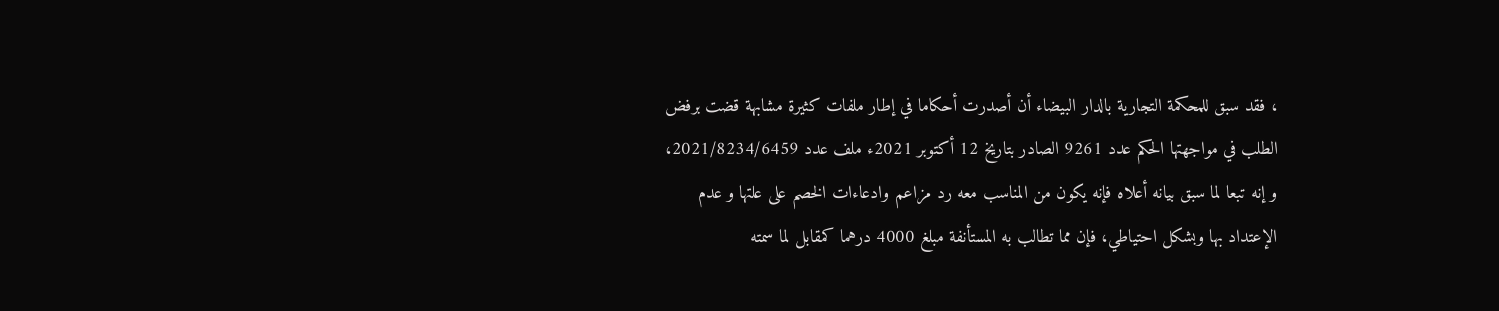، فقد سبق للمحكمة التجارية بالدار البيضاء أن أصدرت أحكاما في إطار ملفات كثيرة مشابهة قضت برفض الطلب في مواجهتها الحكم عدد 9261 الصادر بتاريخ 12 أكتوبر 2021ء ملف عدد 2021/8234/6459، و إنه تبعا لما سبق بيانه أعلاه فإنه يكون من المناسب معه رد مزاعم وادعاءات الخصم على علتها و عدم الإعتداد بها وبشكل احتياطي، فإن مما تطالب به المستأنفة مبلغ 4000 درهما كمقابل لما سمته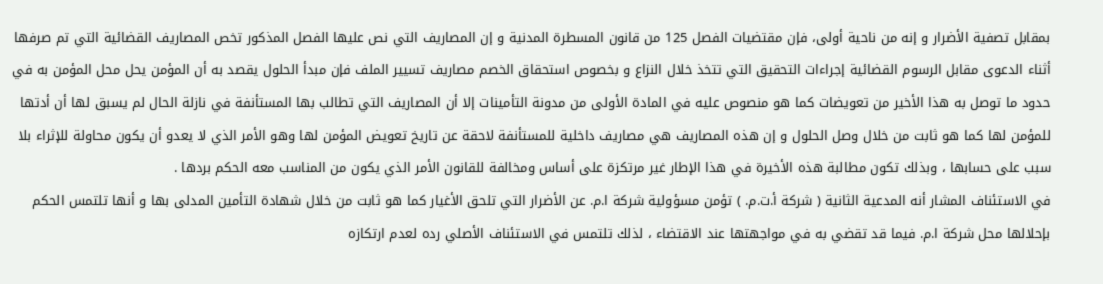بمقابل تصفية الأضرار و إنه من ناحية أولى، فإن مقتضيات الفصل 125 من قانون المسطرة المدنية و إن المصاريف التي نص عليها الفصل المذكور تخص المصاريف القضائية التي تم صرفها أثناء الدعوى مقابل الرسوم القضائية إجراءات التحقيق التي تتخذ خلال النزاع و بخصوص استحقاق الخصم مصاريف تسيير الملف فإن مبدأ الحلول يقصد به أن المؤمن يحل محل المؤمن به في حدود ما توصل به هذا الأخير من تعويضات كما هو منصوص عليه في المادة الأولى من مدونة التأمينات إلا أن المصاريف التي تطالب بها المستأنفة في نازلة الحال لم يسبق لها أن أدتها للمؤمن لها كما هو ثابت من خلال وصل الحلول و إن هذه المصاريف هي مصاريف داخلية للمستأنفة لاحقة عن تاريخ تعويض المؤمن لها وهو الأمر الذي لا يعدو أن يكون محاولة للإثراء بلا سبب على حسابها ، وبذلك تكون مطالبة هذه الأخيرة في هذا الإطار غير مرتكزة على أساس ومخالفة للقانون الأمر الذي يكون من المناسب معه الحكم بردها .
في الاستئناف المشار أنه المدعية الثانية ( شركة أ.ت.م. ) تؤمن مسؤولية شركة ا.م. عن الأضرار التي تلحق الأغيار كما هو ثابت من خلال شهادة التأمين المدلى بها و أنها تلتمس الحكم بإحلالها محل شركة ا.م. فيما قد تقضي به في مواجهتها عند الاقتضاء ، لذلك تلتمس في الاستئناف الأصلي رده لعدم ارتكازه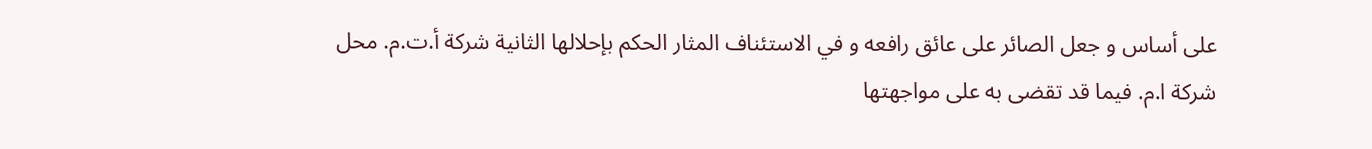على أساس و جعل الصائر على عائق رافعه و في الاستئناف المثار الحكم بإحلالها الثانية شركة أ.ت.م. محل شركة ا.م. فيما قد تقضى به على مواجهتها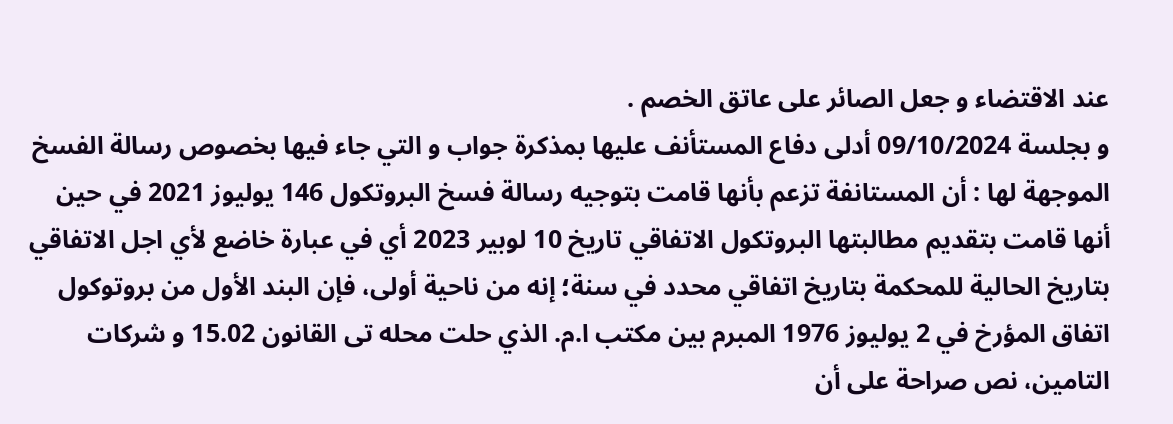عند الاقتضاء و جعل الصائر على عاتق الخصم .
و بجلسة 09/10/2024 أدلى دفاع المستأنف عليها بمذكرة جواب و التي جاء فيها بخصوص رسالة الفسخ الموجهة لها : أن المستانفة تزعم بأنها قامت بتوجيه رسالة فسخ البروتكول 146 يوليوز 2021 في حين أنها قامت بتقديم مطالبتها البروتكول الاتفاقي تاريخ 10 لوبير 2023 أي في عبارة خاضع لأي اجل الاتفاقي بتاريخ الحالية للمحكمة بتاريخ اتفاقي محدد في سنة؛ إنه من ناحية أولى، فإن البند الأول من بروتوكول اتفاق المؤرخ في 2 يوليوز 1976 المبرم بين مكتب ا.م. الذي حلت محله تى القانون 15.02 و شركات التامين، نص صراحة على أن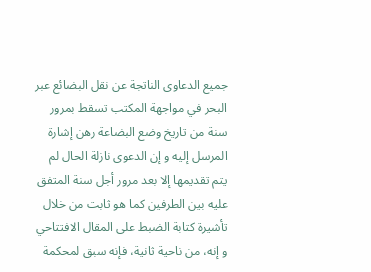جميع الدعاوى الناتجة عن نقل البضائع عبر البحر في مواجهة المكتب تسقط بمرور سنة من تاريخ وضع البضاعة رهن إشارة المرسل إليه و إن الدعوى نازلة الحال لم يتم تقديمها إلا بعد مرور أجل سنة المتفق عليه بين الطرفين كما هو ثابت من خلال تأشيرة كتابة الضبط على المقال الافتتاحي و إنه، من ناحية ثانية، فإنه سبق لمحكمة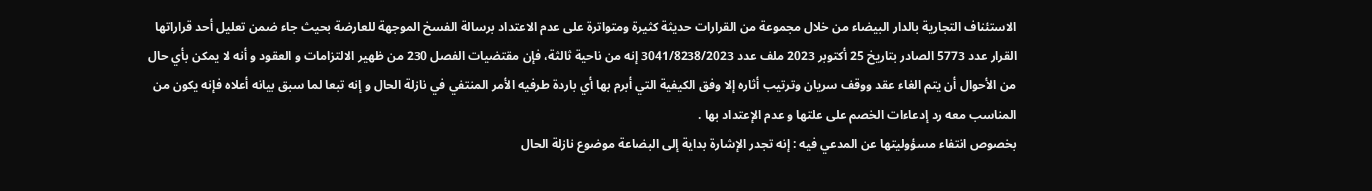الاستئناف التجارية بالدار البيضاء من خلال مجموعة من القرارات حديثة كثيرة ومتواترة على عدم الاعتداد برسالة الفسخ الموجهة للعارضة بحيث جاء ضمن تعليل أحد قراراتها القرار عدد 5773 الصادر بتاريخ 25 أكتوبر 2023 ملف عدد 3041/8238/2023 إنه من ناحية ثالثة، فإن مقتضيات الفصل 230 من ظهير الالتزامات و العقود و أنه لا يمكن بأي حال من الأحوال أن يتم الغاء عقد ووقف سريان وترتيب أثاره إلا وفق الكيفية التي أبرم بها أي باردة طرفيه الأمر المنتفي في نازلة الحال و إنه تبعا لما سبق بيانه أعلاه فإنه يكون من المناسب معه رد إدعاءات الخصم على علتها و عدم الإعتداد بها .
بخصوص انتفاء مسؤوليتها عن المدعي فيه : إنه تجدر الإشارة بداية إلى البضاعة موضوع نازلة الحال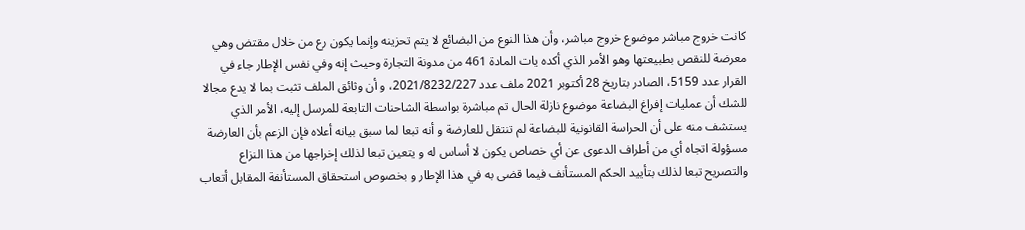كانت خروج مباشر موضوع خروج مباشر، وأن هذا النوع من البضائع لا يتم تحزينه وإنما يكون رع من خلال مقتض وهي معرضة للنقص بطبيعتها وهو الأمر الذي أكده يات المادة 461 من مدونة التجارة وحيث إنه وفي نفس الإطار جاء في القرار عدد 5159، الصادر بتاريخ 28 أكتوبر 2021 ملف عدد 2021/8232/227، و أن وثائق الملف تثبت بما لا يدع مجالا للشك أن عمليات إفراغ البضاعة موضوع نازلة الحال تم مباشرة بواسطة الشاحنات التابعة للمرسل إليه، الأمر الذي يستشف منه على أن الحراسة القانونية للبضاعة لم تنتقل للعارضة و أنه تبعا لما سبق بيانه أعلاه فإن الزعم بأن العارضة مسؤولة اتجاه أي من أطراف الدعوى عن أي خصاص يكون لا أساس له و يتعين تبعا لذلك إخراجها من هذا النزاع والتصريح تبعا لذلك بتأييد الحكم المستأنف فيما قضى به في هذا الإطار و بخصوص استحقاق المستأنفة المقابل أتعاب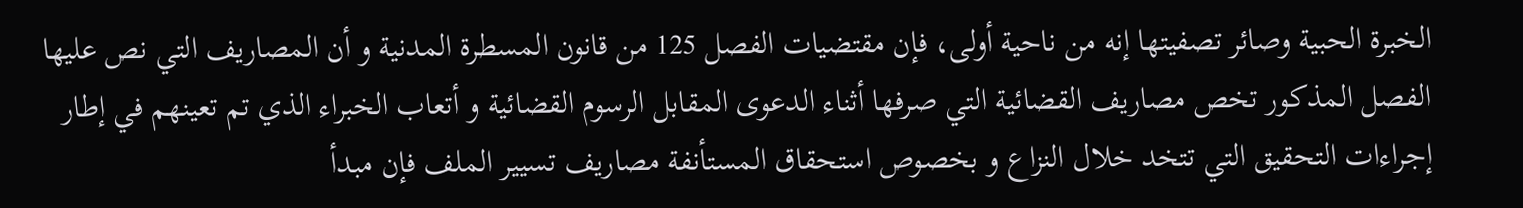الخبرة الحبية وصائر تصفيتها إنه من ناحية أولى، فإن مقتضيات الفصل 125 من قانون المسطرة المدنية و أن المصاريف التي نص عليها الفصل المذكور تخص مصاريف القضائية التي صرفها أثناء الدعوى المقابل الرسوم القضائية و أتعاب الخبراء الذي تم تعينهم في إطار إجراءات التحقيق التي تتخد خلال النزاع و بخصوص استحقاق المستأنفة مصاريف تسيير الملف فإن مبدأ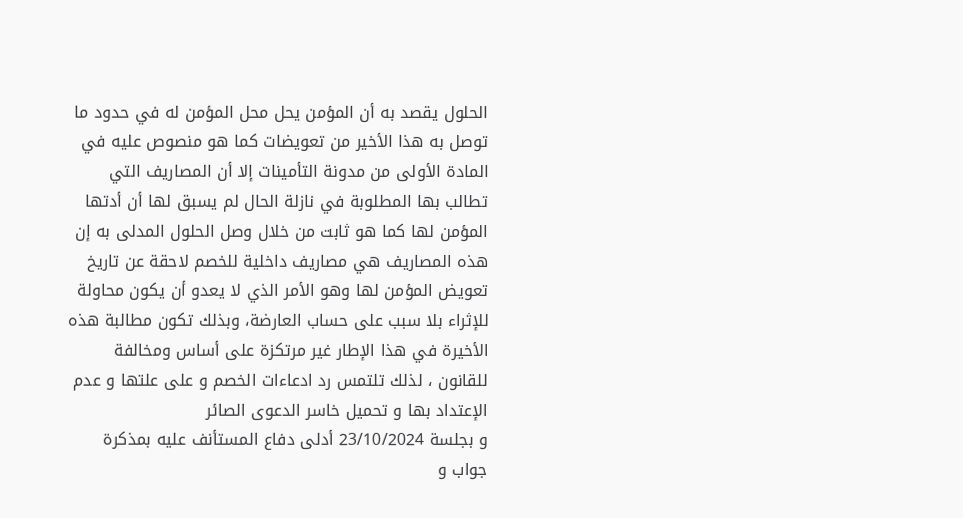الحلول يقصد به أن المؤمن يحل محل المؤمن له في حدود ما توصل به هذا الأخير من تعويضات كما هو منصوص عليه في المادة الأولى من مدونة التأمينات إلا أن المصاريف التي تطالب بها المطلوبة في نازلة الحال لم يسبق لها أن أدتها المؤمن لها كما هو ثابت من خلال وصل الحلول المدلى به إن هذه المصاريف هي مصاريف داخلية للخصم لاحقة عن تاريخ تعويض المؤمن لها وهو الأمر الذي لا يعدو أن يكون محاولة للإثراء بلا سبب على حساب العارضة، وبذلك تكون مطالبة هذه الأخيرة في هذا الإطار غير مرتكزة على أساس ومخالفة للقانون ، لذلك تلتمس رد ادعاءات الخصم و على علتها و عدم الإعتداد بها و تحميل خاسر الدعوى الصائر
و بجلسة 23/10/2024 أدلى دفاع المستأنف عليه بمذكرة جواب و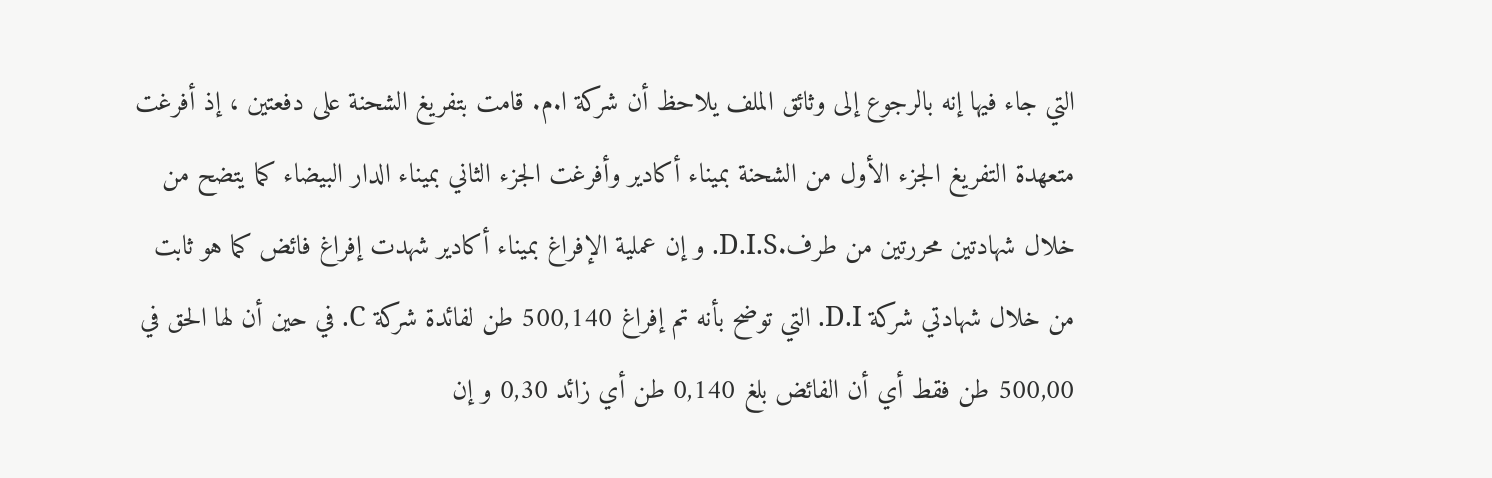التي جاء فيها إنه بالرجوع إلى وثائق الملف يلاحظ أن شركة ا.م. قامت بتفريغ الشحنة على دفعتين ، إذ أفرغت متعهدة التفريغ الجزء الأول من الشحنة بميناء أكادير وأفرغت الجزء الثاني بميناء الدار البيضاء كما يتضح من خلال شهادتين محررتين من طرف.D.I.S. و إن عملية الإفراغ بميناء أكادير شهدت إفراغ فائض كما هو ثابت من خلال شهادتي شركة D.I. التي توضح بأنه تم إفراغ 500,140 طن لفائدة شركة C. في حين أن لها الحق في 500,00 طن فقط أي أن الفائض بلغ 0,140 طن أي زائد 0,30 و إن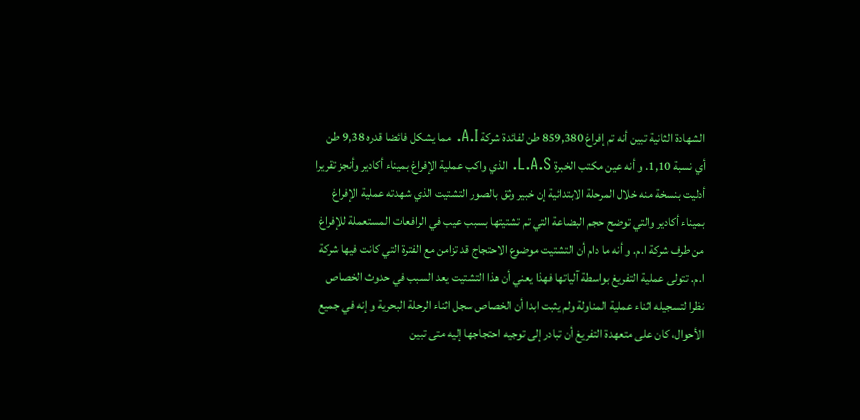الشهادة الثانية تبين أنه تم إفراغ 859,380 طن لفائدة شركة A.I. مما يشكل فائضا قدره 9,38 طن أي نسبة 1,10. و أنه عين مكتب الخبرة L.A.S. الذي واكب عملية الإفراغ بميناء أكادير وأنجز تقريرا أدليت بنسخة منه خلال المرحلة الابتدائية إن خبير وثق بالصور التشتيت الذي شهدته عملية الإفراغ بميناء أكادير والتي توضح حجم البضاعة التي تم تشتيتها بسبب عيب في الرافعات المستعملة للإفراغ من طرف شركة ا.م. و أنه ما دام أن التشتيت موضوع الاحتجاج قد تزامن مع الفترة التي كانت فيها شركة ا.م. تتولى عملية التفريغ بواسطة آلياتها فهذا يعني أن هذا التشتيت يعد السبب في حدوث الخصاص نظرا لتسجيله اثناء عملية المناولة ولم يثبت ابدا أن الخصاص سجل اثناء الرحلة البحرية و إنه في جميع الأحوال، كان على متعهدة التفريغ أن تبادر إلى توجيه احتجاجها إليه متى تبين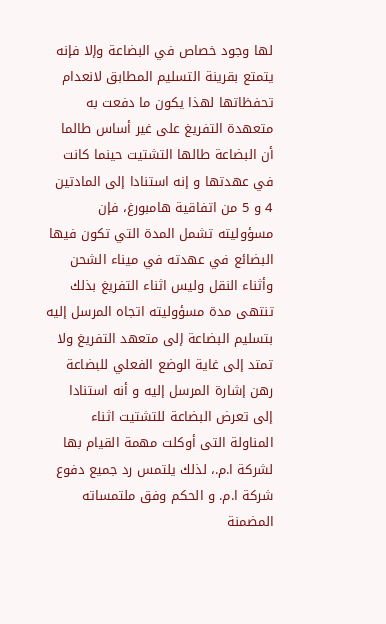لها وجود خصاص في البضاعة وإلا فإنه يتمتع بقرينة التسليم المطابق لانعدام تحفظاتها لهذا يكون ما دفعت به متعهدة التفريغ على غير أساس طالما أن البضاعة طالها التشتيت حينما كانت في عهدتها و إنه استنادا إلى المادتين 4 و 5 من اتفاقية هامبورغ، فإن مسؤوليته تشمل المدة التي تكون فيها البضائع في عهدته في ميناء الشحن وأثناء النقل وليس اثناء التفريغ بذلك تنتهى مدة مسؤوليته اتجاه المرسل إليه بتسليم البضاعة إلى متعهد التفريغ ولا تمتد إلى غاية الوضع الفعلي للبضاعة رهن إشارة المرسل إليه و أنه استنادا إلى تعرض البضاعة للتشتيت اثناء المناولة التى أوكلت مهمة القيام بها لشركة ا.م.، لذلك يلتمس رد جميع دفوع شركة ا.م. و الحكم وفق ملتمساته المضمنة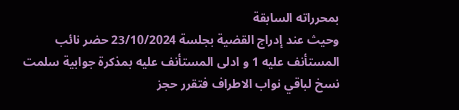بمحرراته السابقة
وحيث عند إدراج القضية بجلسة 23/10/2024 حضر نائب المستأنف عليه 1 و ادلى المستأنف عليه بمذكرة جوابية سلمت نسخ لباقي نواب الاطراف فتقرر حجز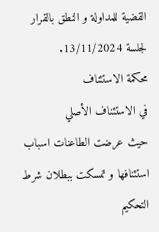القضية للمداولة و النطق بالقرار لجلسة 13/11/2024.
محكمة الاستئناف
في الاستئناف الأصلي
حيث عرضت الطاعنات اسباب استئنافها و تمسكت ببطلان شرط التحكيم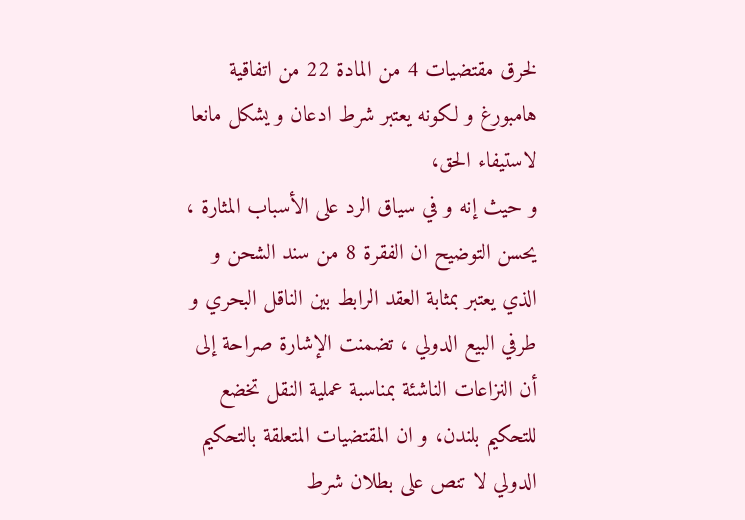لخرق مقتضيات 4 من المادة 22 من اتفاقية هامبورغ و لكونه يعتبر شرط ادعان و يشكل مانعا لاستيفاء الحق،
و حيث إنه و في سياق الرد على الأسباب المثارة ، يحسن التوضيح ان الفقرة 8 من سند الشحن و الذي يعتبر بمثابة العقد الرابط بين الناقل البحري و طرفي البيع الدولي ، تضمنت الإشارة صراحة إلى أن النزاعات الناشئة بمناسبة عملية النقل تخضع للتحكيم بلندن، و ان المقتضيات المتعلقة بالتحكيم الدولي لا تنص على بطلان شرط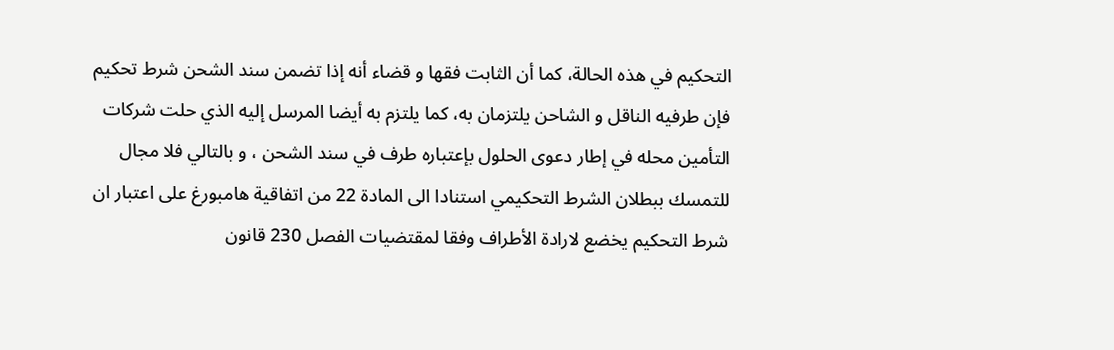التحكيم في هذه الحالة، كما أن الثابت فقها و قضاء أنه إذا تضمن سند الشحن شرط تحكيم فإن طرفيه الناقل و الشاحن يلتزمان به، كما يلتزم به أيضا المرسل إليه الذي حلت شركات التأمين محله في إطار دعوى الحلول بإعتباره طرف في سند الشحن ، و بالتالي فلا مجال للتمسك ببطلان الشرط التحكيمي استنادا الى المادة 22 من اتفاقية هامبورغ على اعتبار ان شرط التحكيم يخضع لارادة الأطراف وفقا لمقتضيات الفصل 230 قانون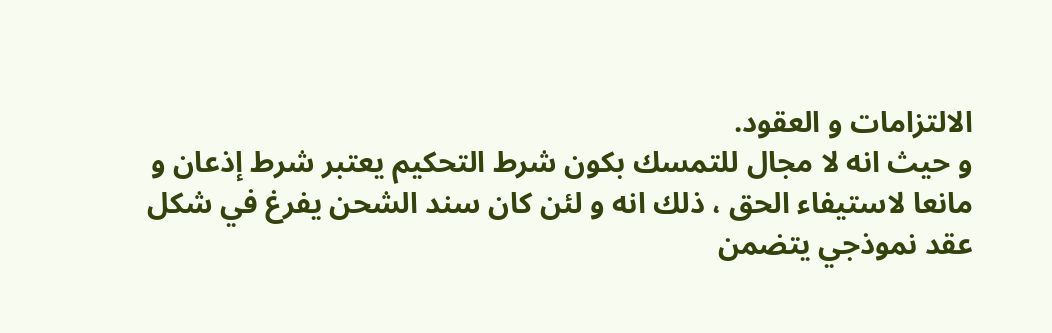الالتزامات و العقود.
و حيث انه لا مجال للتمسك بكون شرط التحكيم يعتبر شرط إذعان و مانعا لاستيفاء الحق ، ذلك انه و لئن كان سند الشحن يفرغ في شكل عقد نموذجي يتضمن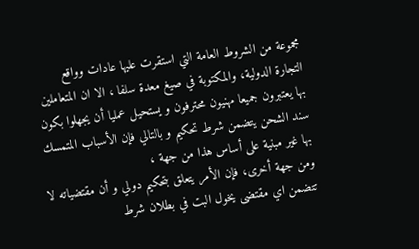مجموعة من الشروط العامة التي استقرت عليها عادات وواقع التجارة الدولية، والمكتوبة في صيغ معدة سلفا ، الا ان المتعاملين بها يعتبرون جميعا مهنيون محترفون و يستحيل عمليا أن يجهلوا بكون سند الشحن يتضمن شرط تحكيم و بالتالي فإن الأسباب المتمسك بها غير مبنية على أساس هذا من جهة ،
ومن جهة أخرى، فإن الأمر يتعلق بتحكيم دولي و أن مقتضياته لا تتضمن اي مقتضى يخول البت في بطلان شرط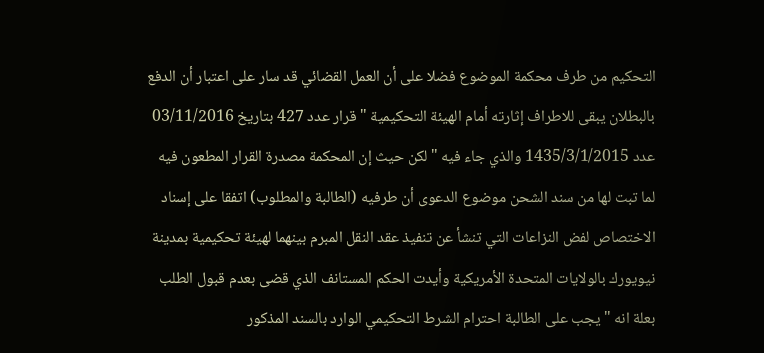التحكيم من طرف محكمة الموضوع فضلا على أن العمل القضائي قد سار على اعتبار أن الدفع بالبطلان يبقى للاطراف إثارته أمام الهيئة التحكيمية " قرار عدد 427 بتاريخ 03/11/2016 عدد 1435/3/1/2015 والذي جاء فيه "لكن حيث إن المحكمة مصدرة القرار المطعون فيه لما تبت لها من سند الشحن موضوع الدعوى أن طرفيه (الطالبة والمطلوب) اتفقا على إسناد الاختصاص لفض النزاعات التي تنشأ عن تنفيذ عقد النقل المبرم بينهما لهيئة تحكيمية بمدينة نيويورك بالولايات المتحدة الأمريكية وأيدت الحكم المستانف الذي قضى بعدم قبول الطلب بعلة انه "يجب على الطالبة احترام الشرط التحكيمي الوارد بالسند المذكور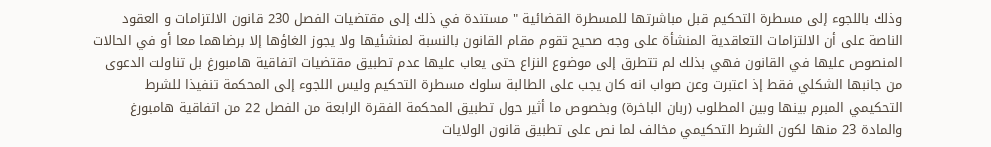وذلك باللجوء إلى مسطرة التحكيم قبل مباشرتها للمسطرة القضائية " مستندة في ذلك إلى مقتضيات الفصل 230 قانون الالتزامات و العقود الناصة على أن الالتزامات التعاقدية المنشأة على وجه صحيح تقوم مقام القانون بالنسبة لمنشئيها ولا يجوز الغاؤها إلا برضاهما معا أو في الحالات المنصوص عليها في القانون فهي بذلك لم تتطرق إلى موضوع النزاع حتى يعاب عليها عدم تطبيق مقتضيات اتفاقية هامبورغ بل تناولت الدعوى من جانبها الشكلي فقط إذ اعتبرت وعن صواب انه كان يجب على الطالبة سلوك مسطرة التحكيم وليس اللجوء إلى المحكمة تنفيذا للشرط التحكيمي المبرم بينها وبين المطلوب (ربان الباخرة) وبخصوص ما أثير حول تطبيق المحكمة الفقرة الرابعة من الفصل 22 من اتفاقية هامبورغ والمادة 23 منها لكون الشرط التحكيمي مخالف لما نص على تطبيق قانون الولايات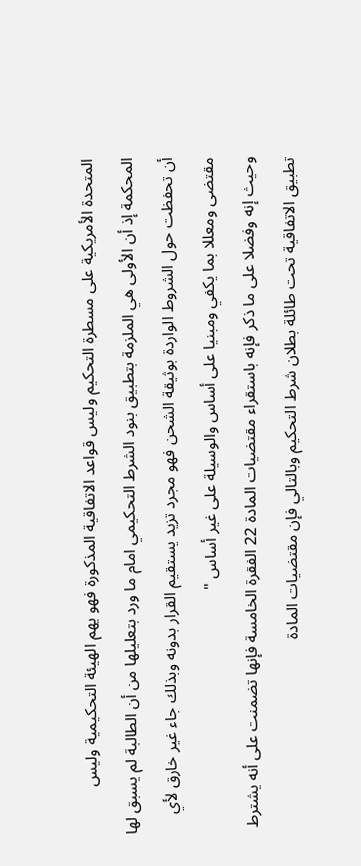المتحدة الأمريكية على مسطرة التحكيم وليس قواعد الاتفاقية المذكورة فهو يهم الهيئة التحكيمية وليس المحكمة إذ أن الأولى هي الملزمة بتطبيق بنود الشرط التحكيمي امام ما ورد بتعليلها من أن الطالبة لم يسبق لها أن تحفظت حول الشروط الواردة بوثيقة الشحن فهو مجرد تزيد يستقيم القرار بدونه وبذلك جاء غير خارق لأي مقتضى ومعللا بما يكفي ومبنيا على أساس والوسيلة على غير أساس "
وحيث إنه وفضلا على ما ذكر فإنه باستقراء مقتضيات المادة 22 الفقرة الخامسة فإنها تضمنت على أنه يشترط تطبيق الاتفاقية تحت طائلة بطلان شرط التحكيم وبالتالي فإن مقتضيات المادة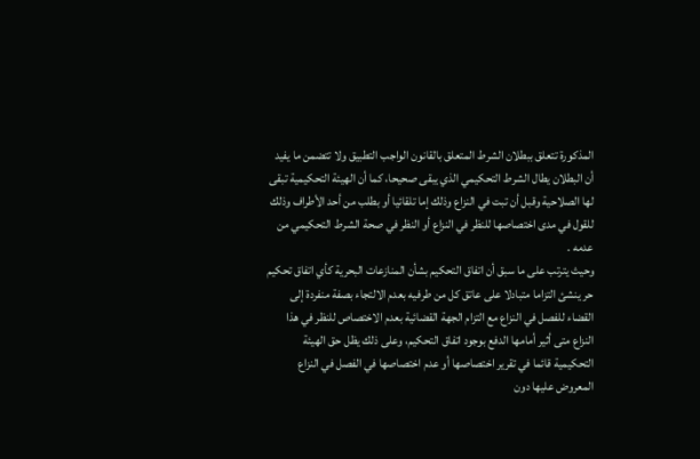المذكورة تتعلق ببطلان الشرط المتعلق بالقانون الواجب التطبيق ولا تتضمن ما يفيد أن البطلان يطال الشرط التحكيمي الذي يبقى صحيحا، كما أن الهيئة التحكيمية تبقى لها الصلاحية وقبل أن تبت في النزاع وذلك إما تلقائيا أو بطلب من أحد الأطراف وذلك للقول في مدى اختصاصها للنظر في النزاع أو النظر في صحة الشرط التحكيمي من عدمه .
وحيث يترتب على ما سبق أن اتفاق التحكيم بشأن المنازعات البحرية كأي اتفاق تحكيم حر ينشئ التزاما متبادلا على عاتق كل من طرفيه بعدم الالتجاء بصفة منفردة إلى القضاء للفصل في النزاع مع التزام الجهة القضائية بعدم الاختصاص للنظر في هذا النزاع متى أثير أمامها الدفع بوجود اتفاق التحكيم، وعلى ذلك يظل حق الهيئة التحكيمية قائما في تقرير اختصاصها أو عدم اختصاصها في الفصل في النزاع المعروض عليها دون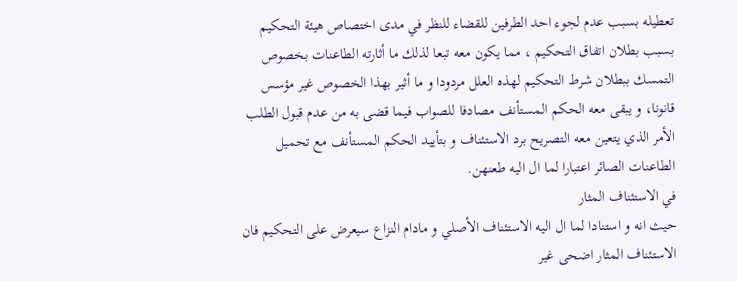تعطيله بسبب عدم لجوء احد الطرفين للقضاء للنظر في مدى اختصاص هيئة التحكيم بسبب بطلان اتفاق التحكيم ، مما يكون معه تبعا لذلك ما أثارته الطاعنات بخصوص التمسك ببطلان شرط التحكيم لهذه العلل مردودا و ما أثير بهذا الخصوص غير مؤسس قانونا، و يبقى معه الحكم المستأنف مصادفا للصواب فيما قضى به من عدم قبول الطلب الأمر الذي يتعين معه التصريح برد الاستئناف و بتأييد الحكم المستأنف مع تحميل الطاعنات الصائر اعتبارا لما ال اليه طعنهن.
في الاستئناف المثار
حيث انه و استنادا لما ال اليه الاستئناف الأصلي و مادام النزاع سيعرض على التحكيم فان الاستئناف المثار اضحى غير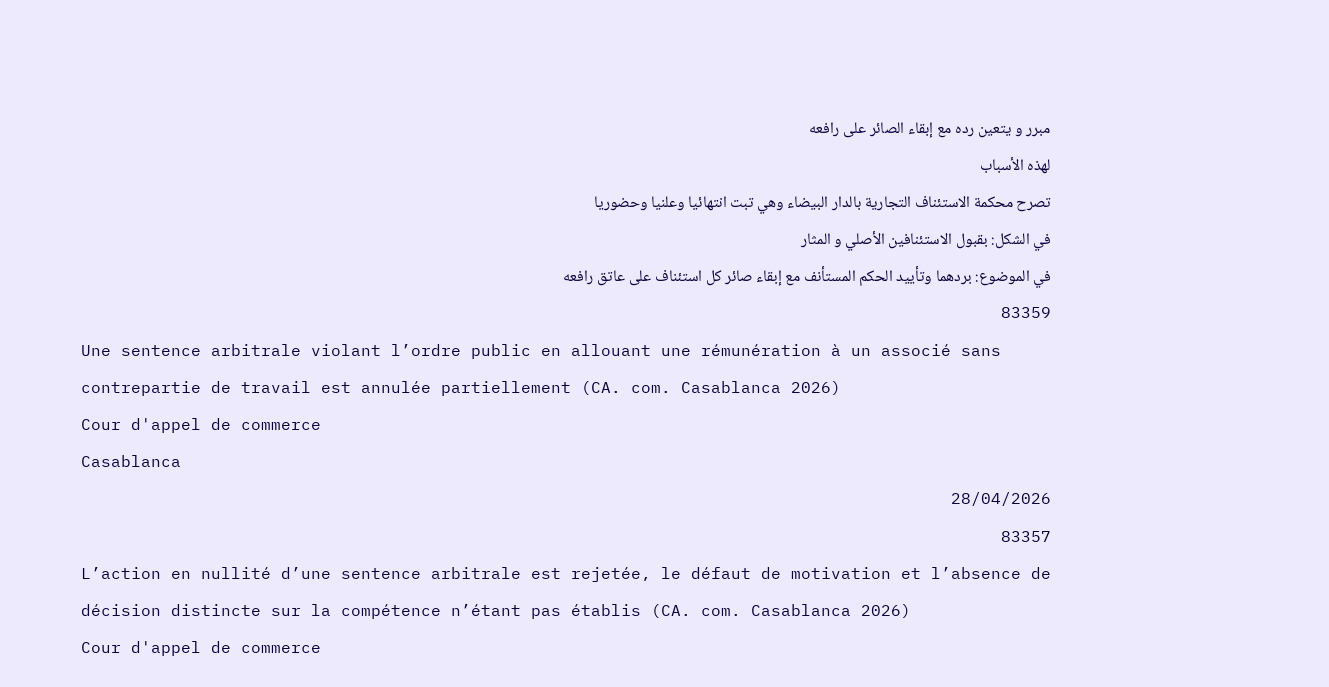مبرر و يتعين رده مع إبقاء الصائر على رافعه
لهذه الأسباب
تصرح محكمة الاستئناف التجارية بالدار البيضاء وهي تبت انتهائيا وعلنيا وحضوريا
في الشكل: بقبول الاستئنافين الأصلي و المثار
في الموضوع: بردهما وتأييد الحكم المستأنف مع إبقاء صائر كل استئناف على عاتق رافعه
83359
Une sentence arbitrale violant l’ordre public en allouant une rémunération à un associé sans contrepartie de travail est annulée partiellement (CA. com. Casablanca 2026)
Cour d'appel de commerce
Casablanca
28/04/2026
83357
L’action en nullité d’une sentence arbitrale est rejetée, le défaut de motivation et l’absence de décision distincte sur la compétence n’étant pas établis (CA. com. Casablanca 2026)
Cour d'appel de commerce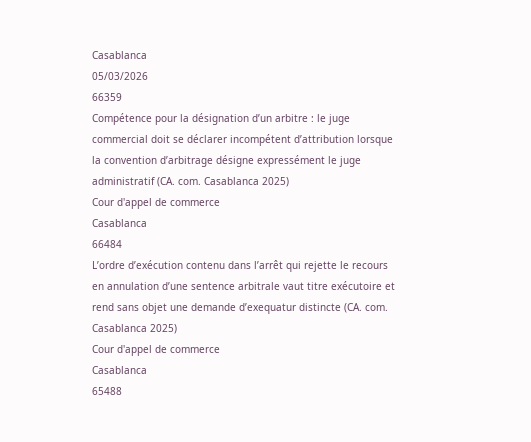Casablanca
05/03/2026
66359
Compétence pour la désignation d’un arbitre : le juge commercial doit se déclarer incompétent d’attribution lorsque la convention d’arbitrage désigne expressément le juge administratif (CA. com. Casablanca 2025)
Cour d'appel de commerce
Casablanca
66484
L’ordre d’exécution contenu dans l’arrêt qui rejette le recours en annulation d’une sentence arbitrale vaut titre exécutoire et rend sans objet une demande d’exequatur distincte (CA. com. Casablanca 2025)
Cour d'appel de commerce
Casablanca
65488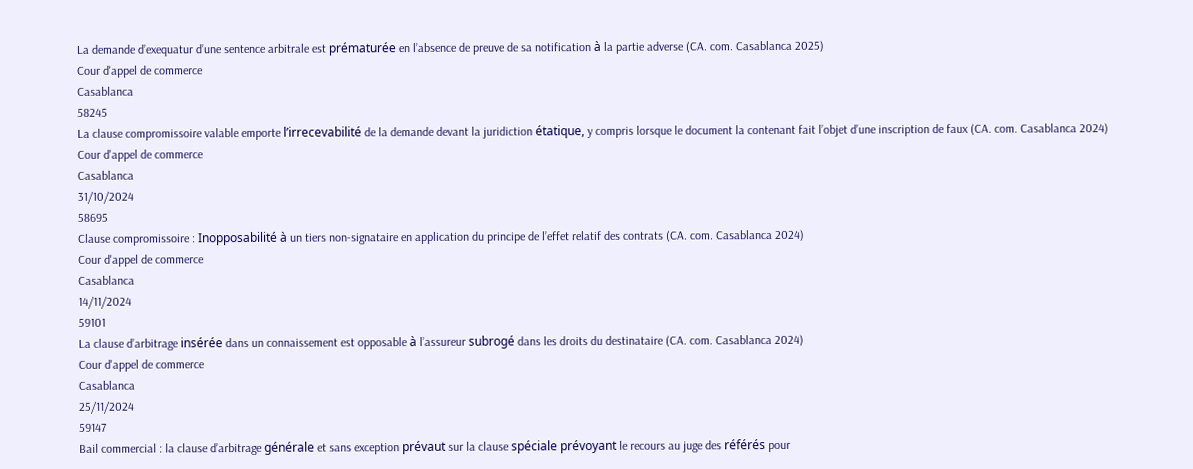La demande d’exequatur d’une sentence arbitrale est prématurée en l’absence de preuve de sa notification à la partie adverse (CA. com. Casablanca 2025)
Cour d'appel de commerce
Casablanca
58245
La clause compromissoire valable emporte l’irrecevabilité de la demande devant la juridiction étatique, y compris lorsque le document la contenant fait l’objet d’une inscription de faux (CA. com. Casablanca 2024)
Cour d'appel de commerce
Casablanca
31/10/2024
58695
Clause compromissoire : Inopposabilité à un tiers non-signataire en application du principe de l’effet relatif des contrats (CA. com. Casablanca 2024)
Cour d'appel de commerce
Casablanca
14/11/2024
59101
La clause d’arbitrage insérée dans un connaissement est opposable à l’assureur subrogé dans les droits du destinataire (CA. com. Casablanca 2024)
Cour d'appel de commerce
Casablanca
25/11/2024
59147
Bail commercial : la clause d’arbitrage générale et sans exception prévaut sur la clause spéciale prévoyant le recours au juge des référés pour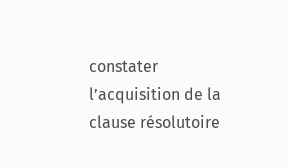constater l’acquisition de la clause résolutoire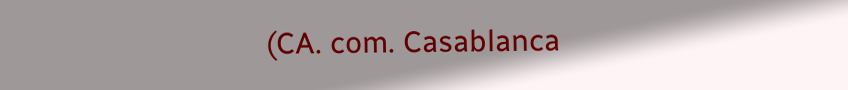(CA. com. Casablanca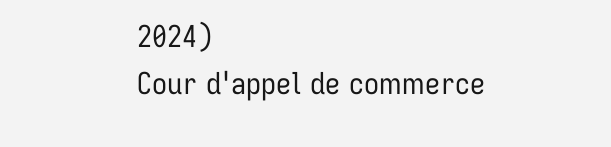2024)
Cour d'appel de commerce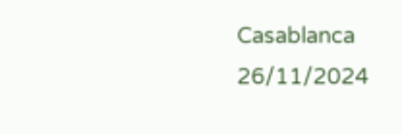Casablanca
26/11/2024